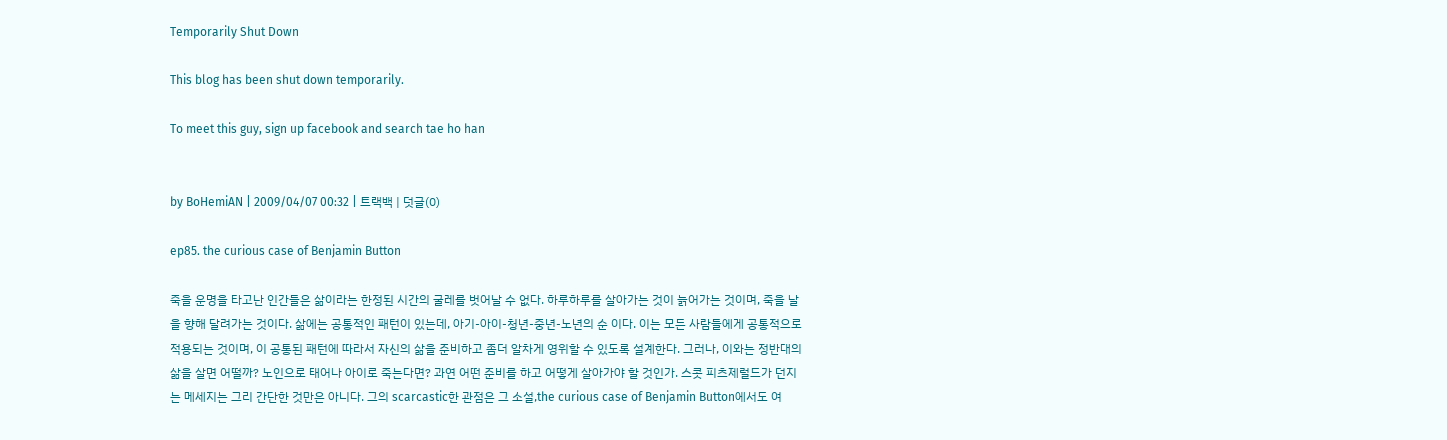Temporarily Shut Down

This blog has been shut down temporarily.

To meet this guy, sign up facebook and search tae ho han


by BoHemiAN | 2009/04/07 00:32 | 트랙백 | 덧글(0)

ep85. the curious case of Benjamin Button

죽을 운명을 타고난 인간들은 삶이라는 한정된 시간의 굴레를 벗어날 수 없다. 하루하루를 살아가는 것이 늙어가는 것이며, 죽을 날을 향해 달려가는 것이다. 삶에는 공통적인 패턴이 있는데, 아기-아이-청년-중년-노년의 순 이다. 이는 모든 사람들에게 공통적으로 적용되는 것이며, 이 공통된 패턴에 따라서 자신의 삶을 준비하고 좀더 알차게 영위할 수 있도록 설계한다. 그러나, 이와는 정반대의 삶을 살면 어떨까? 노인으로 태어나 아이로 죽는다면? 과연 어떤 준비를 하고 어떻게 살아가야 할 것인가. 스콧 피츠제럴드가 던지는 메세지는 그리 간단한 것만은 아니다. 그의 scarcastic한 관점은 그 소설,the curious case of Benjamin Button에서도 여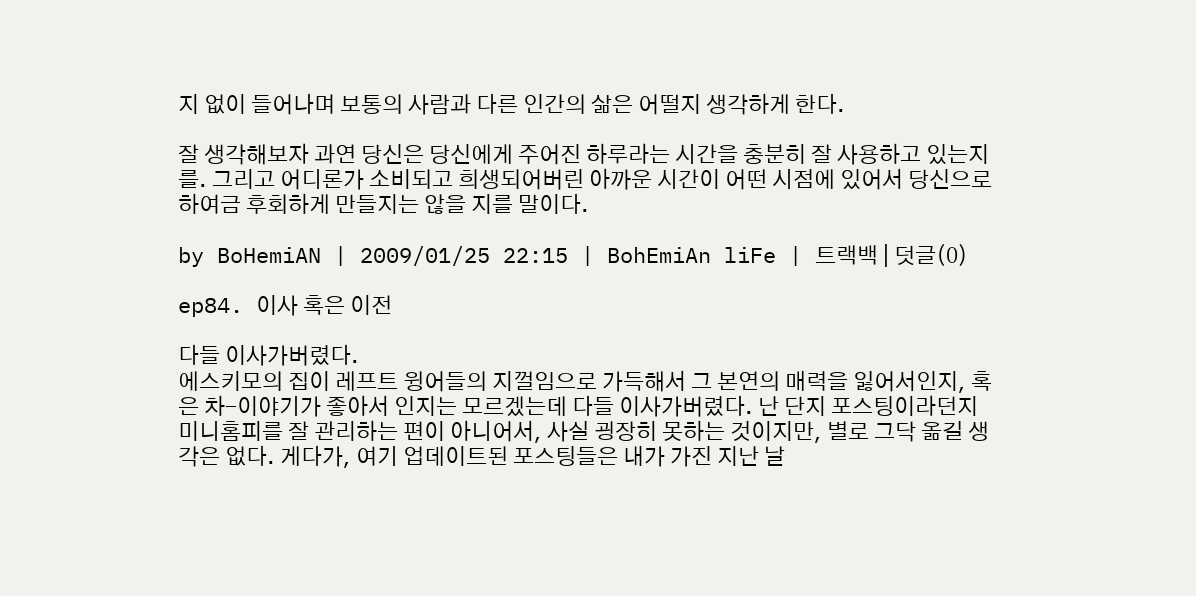지 없이 들어나며 보통의 사람과 다른 인간의 삶은 어떨지 생각하게 한다.

잘 생각해보자 과연 당신은 당신에게 주어진 하루라는 시간을 충분히 잘 사용하고 있는지를. 그리고 어디론가 소비되고 희생되어버린 아까운 시간이 어떤 시점에 있어서 당신으로 하여금 후회하게 만들지는 않을 지를 말이다.

by BoHemiAN | 2009/01/25 22:15 | BohEmiAn liFe | 트랙백 | 덧글(0)

ep84. 이사 혹은 이전

다들 이사가버렸다.
에스키모의 집이 레프트 윙어들의 지껄임으로 가득해서 그 본연의 매력을 잃어서인지, 혹은 차-이야기가 좋아서 인지는 모르겠는데 다들 이사가버렸다. 난 단지 포스팅이라던지 미니홈피를 잘 관리하는 편이 아니어서, 사실 굉장히 못하는 것이지만, 별로 그닥 옮길 생각은 없다. 게다가, 여기 업데이트된 포스팅들은 내가 가진 지난 날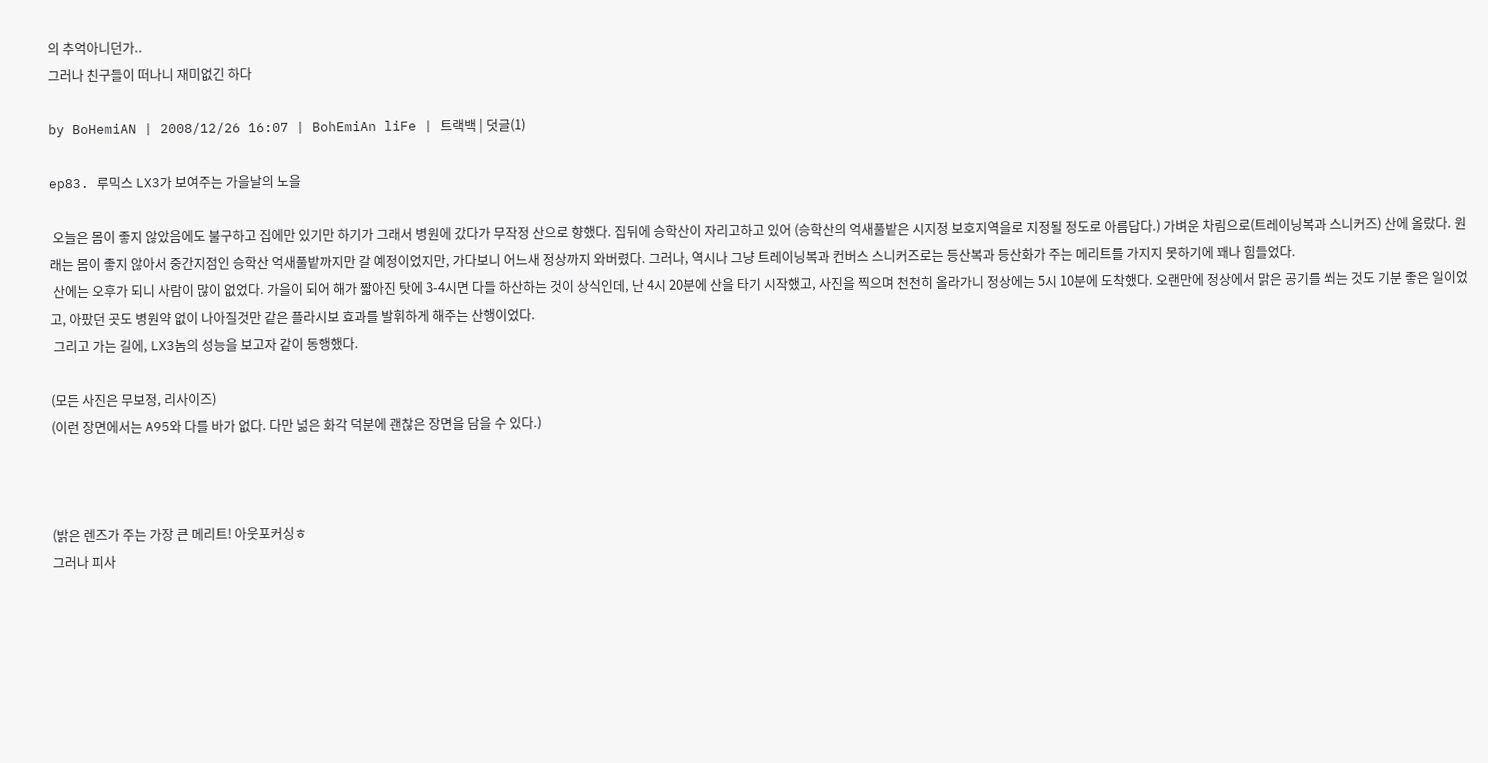의 추억아니던가..
그러나 친구들이 떠나니 재미없긴 하다

by BoHemiAN | 2008/12/26 16:07 | BohEmiAn liFe | 트랙백 | 덧글(1)

ep83. 루믹스 LX3가 보여주는 가을날의 노을

 오늘은 몸이 좋지 않았음에도 불구하고 집에만 있기만 하기가 그래서 병원에 갔다가 무작정 산으로 향했다. 집뒤에 승학산이 자리고하고 있어 (승학산의 억새풀밭은 시지정 보호지역을로 지정될 정도로 아름답다.) 가벼운 차림으로(트레이닝복과 스니커즈) 산에 올랐다. 원래는 몸이 좋지 않아서 중간지점인 승학산 억새풀밭까지만 갈 예정이었지만, 가다보니 어느새 정상까지 와버렸다. 그러나, 역시나 그냥 트레이닝복과 컨버스 스니커즈로는 등산복과 등산화가 주는 메리트를 가지지 못하기에 꽤나 힘들었다.
 산에는 오후가 되니 사람이 많이 없었다. 가을이 되어 해가 짧아진 탓에 3-4시면 다들 하산하는 것이 상식인데, 난 4시 20분에 산을 타기 시작했고, 사진을 찍으며 천천히 올라가니 정상에는 5시 10분에 도착했다. 오랜만에 정상에서 맑은 공기를 쐬는 것도 기분 좋은 일이었고, 아팠던 곳도 병원약 없이 나아질것만 같은 플라시보 효과를 발휘하게 해주는 산행이었다.
 그리고 가는 길에, LX3놈의 성능을 보고자 같이 동행했다.

(모든 사진은 무보정, 리사이즈)
(이런 장면에서는 A95와 다를 바가 없다. 다만 넒은 화각 덕분에 괜찮은 장면을 담을 수 있다.)



(밝은 렌즈가 주는 가장 큰 메리트! 아웃포커싱ㅎ
그러나 피사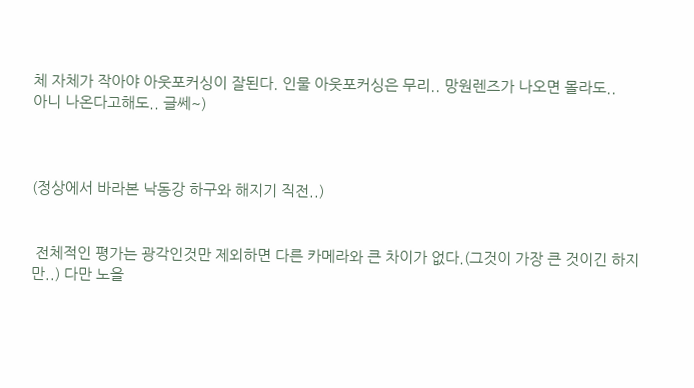체 자체가 작아야 아웃포커싱이 잘된다. 인물 아웃포커싱은 무리.. 망원렌즈가 나오면 몰라도..
아니 나온다고해도.. 글쎄~)



(정상에서 바라본 낙동강 하구와 해지기 직전..)


 전체적인 평가는 광각인것만 제외하면 다른 카메라와 큰 차이가 없다.(그것이 가장 큰 것이긴 하지만..) 다만 노을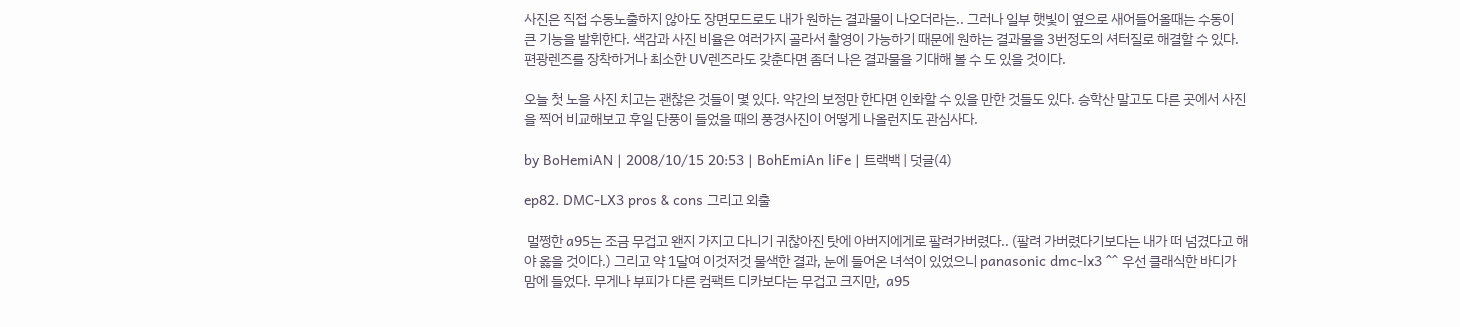사진은 직접 수동노출하지 않아도 장면모드로도 내가 원하는 결과물이 나오더라는.. 그러나 일부 햇빛이 옆으로 새어들어올때는 수동이 큰 기능을 발휘한다. 색감과 사진 비율은 여러가지 골라서 촬영이 가능하기 때문에 원하는 결과물을 3번정도의 셔터질로 해결할 수 있다. 편광렌즈를 장착하거나 최소한 UV렌즈라도 갖춘다면 좀더 나은 결과물을 기대해 볼 수 도 있을 것이다.

오늘 첫 노을 사진 치고는 괜찮은 것들이 몇 있다. 약간의 보정만 한다면 인화할 수 있을 만한 것들도 있다. 승학산 말고도 다른 곳에서 사진을 찍어 비교해보고 후일 단풍이 들었을 때의 풍경사진이 어떻게 나올런지도 관심사다.

by BoHemiAN | 2008/10/15 20:53 | BohEmiAn liFe | 트랙백 | 덧글(4)

ep82. DMC-LX3 pros & cons 그리고 외출

 멀쩡한 a95는 조금 무겁고 왠지 가지고 다니기 귀찮아진 탓에 아버지에게로 팔려가버렸다.. (팔려 가버렸다기보다는 내가 떠 넘겼다고 해야 옳을 것이다.) 그리고 약 1달여 이것저것 물색한 결과, 눈에 들어온 녀석이 있었으니 panasonic dmc-lx3 ^^ 우선 클래식한 바디가 맘에 들었다. 무게나 부피가 다른 컴팩트 디카보다는 무겁고 크지만,  a95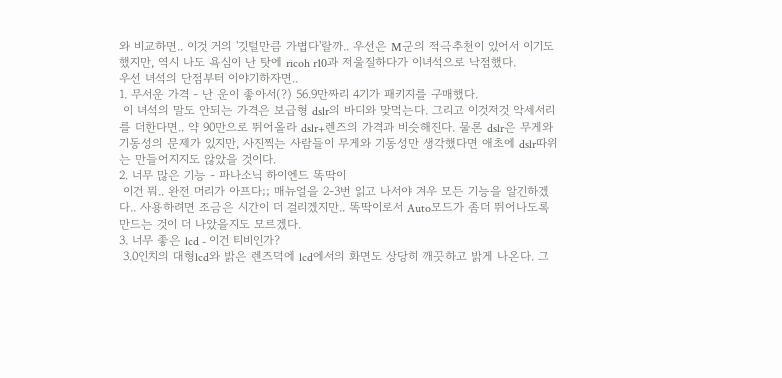와 비교하면.. 이것 거의 '깃털만큼 가볍다'랄까.. 우선은 M군의 적극추천이 있어서 이기도 했지만, 역시 나도 욕심이 난 탓에 ricoh r10과 저울질하다가 이녀석으로 낙점했다.
우선 녀석의 단점부터 이야기하자면..
1. 무서운 가격 - 난 운이 좋아서(?) 56.9만짜리 4기가 패키지를 구매했다.
 이 녀석의 말도 안되는 가격은 보급형 dslr의 바디와 맞먹는다. 그리고 이것저것 악세서리를 더한다면.. 약 90만으로 뛰어올라 dslr+렌즈의 가격과 비슷해진다. 물론 dslr은 무게와 기동성의 문제가 있지만, 사진찍는 사람들이 무게와 기동성만 생각했다면 애초에 dslr따위는 만들어지지도 않았을 것이다.
2. 너무 많은 기능 - 파나소닉 하이엔드 똑딱이
 이건 뭐.. 완전 머리가 아프다;; 매뉴얼을 2-3번 읽고 나서야 겨우 모든 기능을 알긴하겠다.. 사용하려면 조금은 시간이 더 걸리겠지만.. 똑딱이로서 Auto모드가 좀더 뛰어나도록 만드는 것이 더 나았을지도 모르겠다.
3. 너무 좋은 lcd - 이건 티비인가?
 3.0인치의 대형lcd와 밝은 렌즈덕에 lcd에서의 화면도 상당히 깨끗하고 밝게 나온다. 그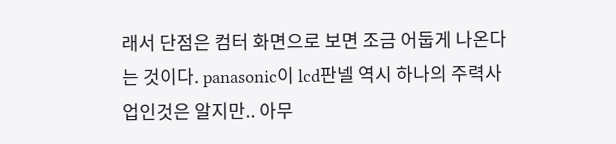래서 단점은 컴터 화면으로 보면 조금 어둡게 나온다는 것이다. panasonic이 lcd판넬 역시 하나의 주력사업인것은 알지만.. 아무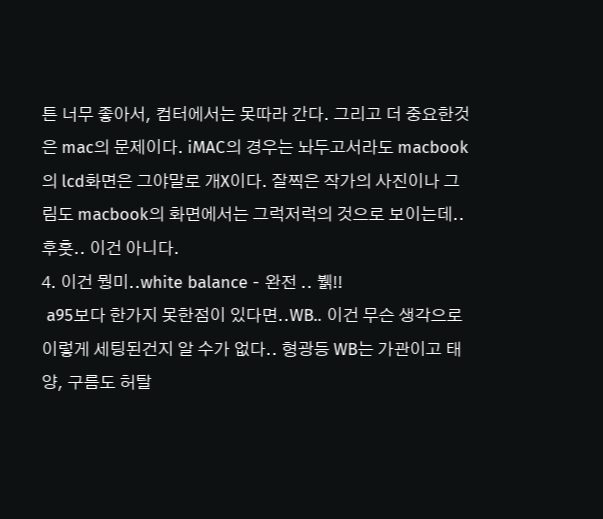튼 너무 좋아서, 컴터에서는 못따라 간다. 그리고 더 중요한것은 mac의 문제이다. iMAC의 경우는 놔두고서라도 macbook의 lcd화면은 그야말로 개X이다. 잘찍은 작가의 사진이나 그림도 macbook의 화면에서는 그럭저럭의 것으로 보이는데.. 후훗.. 이건 아니다.
4. 이건 뭥미..white balance - 완전 .. 뷁!!
 a95보다 한가지 못한점이 있다면..WB.. 이건 무슨 생각으로 이렇게 세팅된건지 알 수가 없다.. 형광등 WB는 가관이고 태양, 구름도 허탈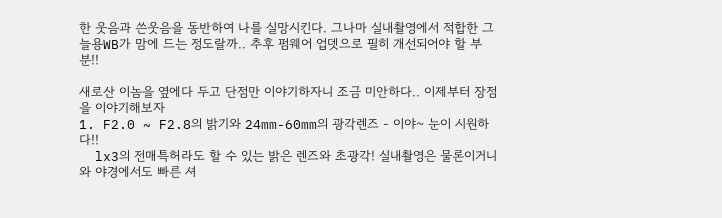한 웃음과 쓴웃음을 동반하여 나를 실망시킨다. 그나마 실내촬영에서 적합한 그늘용WB가 맘에 드는 정도랄까.. 추후 펌웨어 업뎃으로 필히 개선되어야 할 부분!!

새로산 이놈을 옆에다 두고 단점만 이야기하자니 조금 미안하다.. 이제부터 장점을 이야기해보자
1. F2.0 ~ F2.8의 밝기와 24mm-60mm의 광각렌즈 - 이야~ 눈이 시원하다!!
  lx3의 전매특허라도 할 수 있는 밝은 렌즈와 초광각! 실내촬영은 물론이거니와 야경에서도 빠른 셔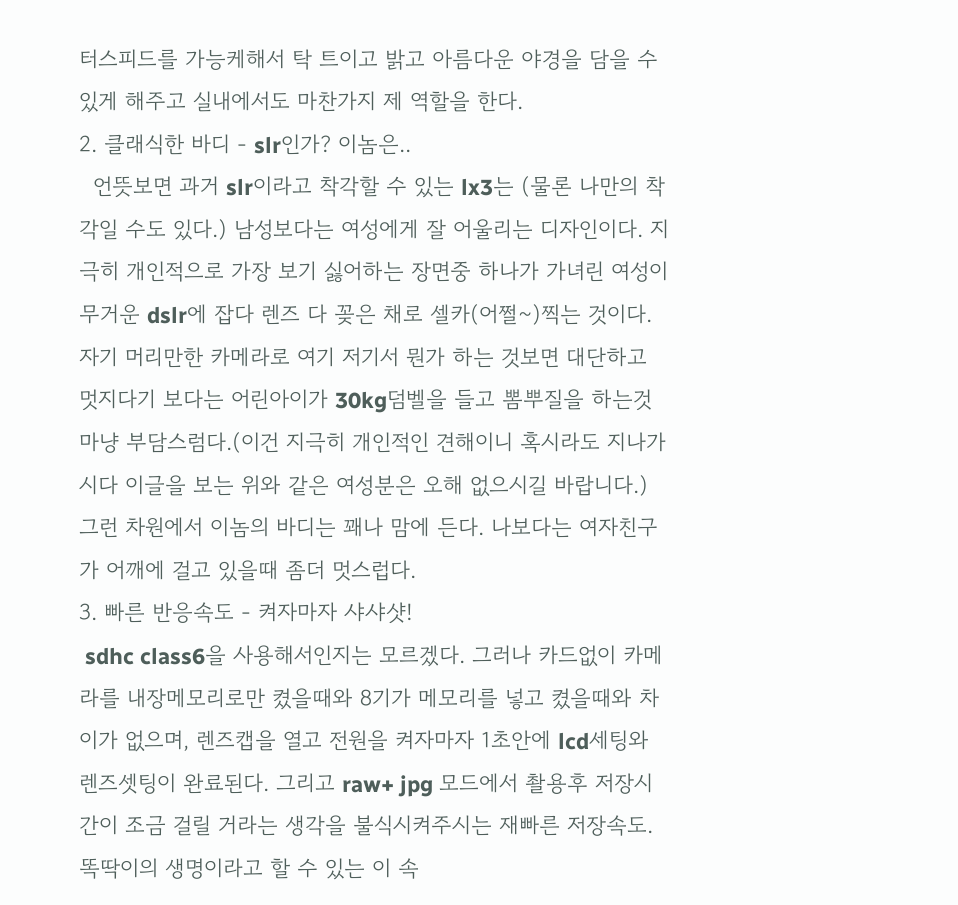터스피드를 가능케해서 탁 트이고 밝고 아름다운 야경을 담을 수 있게 해주고 실내에서도 마찬가지 제 역할을 한다.
2. 클래식한 바디 - slr인가? 이놈은..
  언뜻보면 과거 slr이라고 착각할 수 있는 lx3는 (물론 나만의 착각일 수도 있다.) 남성보다는 여성에게 잘 어울리는 디자인이다. 지극히 개인적으로 가장 보기 싫어하는 장면중 하나가 가녀린 여성이 무거운 dslr에 잡다 렌즈 다 꽂은 채로 셀카(어쩔~)찍는 것이다. 자기 머리만한 카메라로 여기 저기서 뭔가 하는 것보면 대단하고 멋지다기 보다는 어린아이가 30kg덤벨을 들고 뽐뿌질을 하는것 마냥 부담스럼다.(이건 지극히 개인적인 견해이니 혹시라도 지나가시다 이글을 보는 위와 같은 여성분은 오해 없으시길 바랍니다.) 그런 차원에서 이놈의 바디는 꽤나 맘에 든다. 나보다는 여자친구가 어깨에 걸고 있을때 좀더 멋스럽다.
3. 빠른 반응속도 - 켜자마자 샤샤샷!
 sdhc class6을 사용해서인지는 모르겠다. 그러나 카드없이 카메라를 내장메모리로만 켰을때와 8기가 메모리를 넣고 켰을때와 차이가 없으며, 렌즈캡을 열고 전원을 켜자마자 1초안에 lcd세팅와 렌즈셋팅이 완료된다. 그리고 raw+ jpg 모드에서 촬용후 저장시간이 조금 걸릴 거라는 생각을 불식시켜주시는 재빠른 저장속도. 똑딱이의 생명이라고 할 수 있는 이 속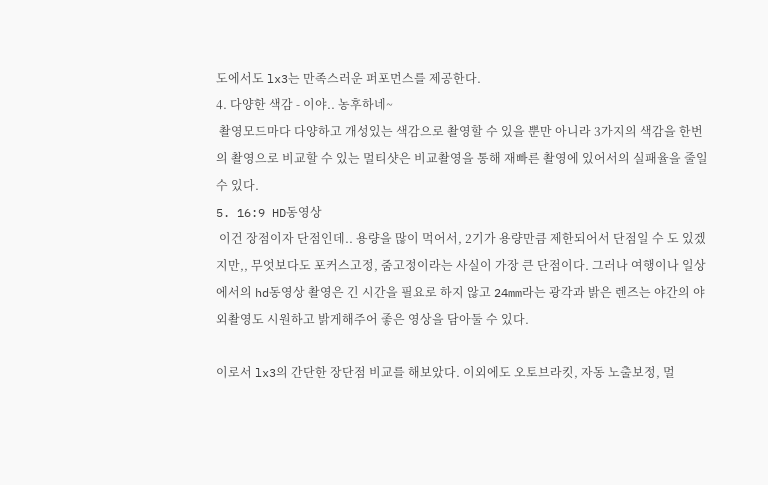도에서도 lx3는 만족스러운 퍼포먼스를 제공한다.
4. 다양한 색감 - 이야.. 농후하네~
 촬영모드마다 다양하고 개성있는 색감으로 촬영할 수 있을 뿐만 아니라 3가지의 색감을 한번의 촬영으로 비교할 수 있는 멀티샷은 비교촬영을 통해 재빠른 촬영에 있어서의 실패율을 줄일 수 있다.
5. 16:9 HD동영상
 이건 장점이자 단점인데.. 용량을 많이 먹어서, 2기가 용량만큼 제한되어서 단점일 수 도 있겠지만,, 무엇보다도 포커스고정, 줌고정이라는 사실이 가장 큰 단점이다. 그러나 여행이나 일상에서의 hd동영상 촬영은 긴 시간을 필요로 하지 않고 24mm라는 광각과 밝은 렌즈는 야간의 야외촬영도 시원하고 밝게해주어 좋은 영상을 담아둘 수 있다.

이로서 lx3의 간단한 장단점 비교를 해보았다. 이외에도 오토브라킷, 자동 노출보정, 멀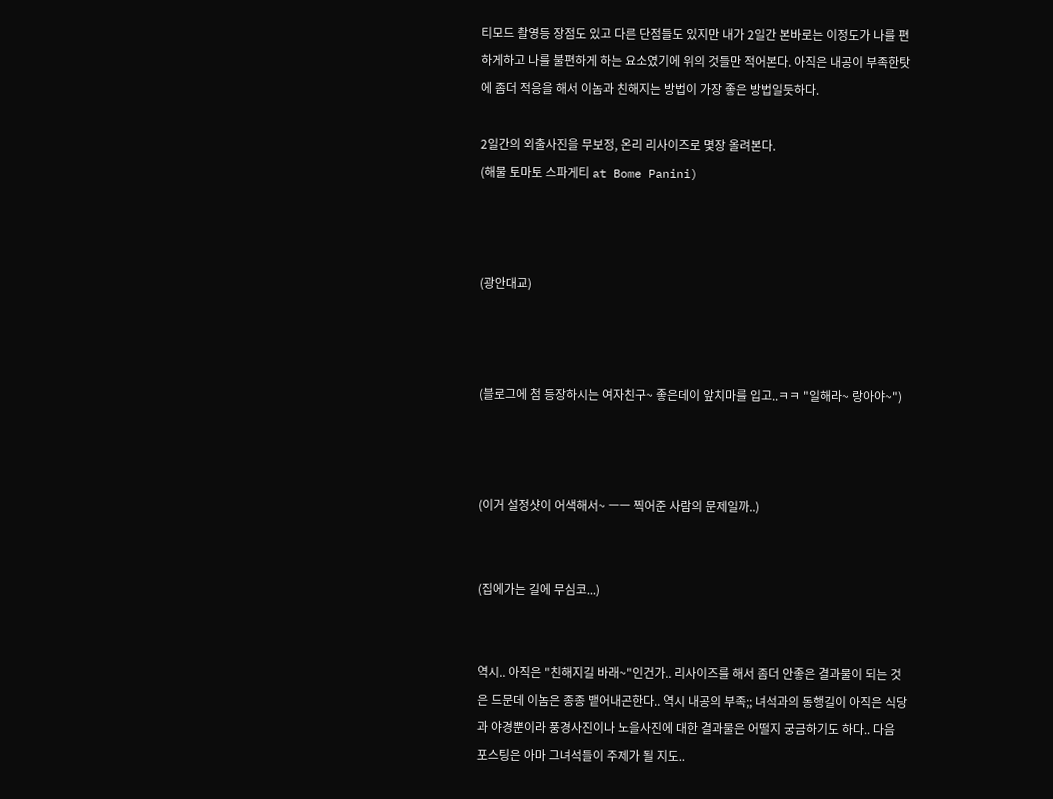티모드 촬영등 장점도 있고 다른 단점들도 있지만 내가 2일간 본바로는 이정도가 나를 편하게하고 나를 불편하게 하는 요소였기에 위의 것들만 적어본다. 아직은 내공이 부족한탓에 좀더 적응을 해서 이놈과 친해지는 방법이 가장 좋은 방법일듯하다.

2일간의 외출사진을 무보정, 온리 리사이즈로 몇장 올려본다.
(해물 토마토 스파게티 at Bome Panini)



(광안대교)



(블로그에 첨 등장하시는 여자친구~ 좋은데이 앞치마를 입고..ㅋㅋ "일해라~ 랑아야~")



(이거 설정샷이 어색해서~ ㅡㅡ 찍어준 사람의 문제일까..)


(집에가는 길에 무심코...)


역시.. 아직은 "친해지길 바래~"인건가.. 리사이즈를 해서 좀더 안좋은 결과물이 되는 것은 드문데 이놈은 종종 뱉어내곤한다.. 역시 내공의 부족;; 녀석과의 동행길이 아직은 식당과 야경뿐이라 풍경사진이나 노을사진에 대한 결과물은 어떨지 궁금하기도 하다.. 다음 포스팅은 아마 그녀석들이 주제가 될 지도..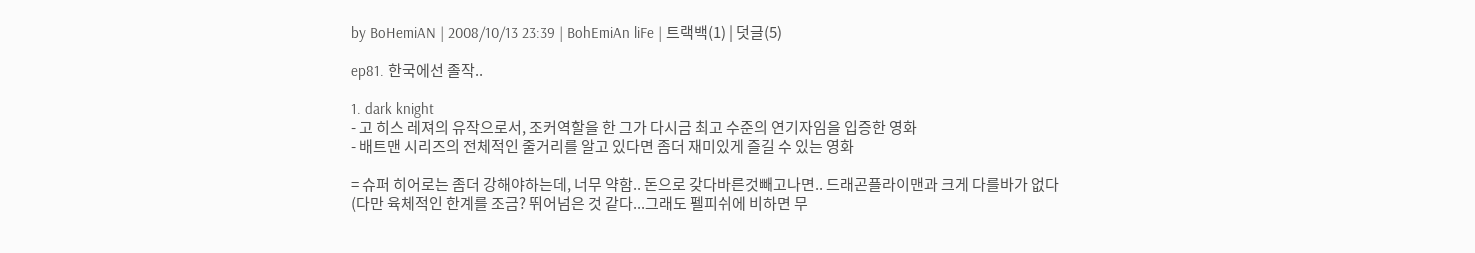by BoHemiAN | 2008/10/13 23:39 | BohEmiAn liFe | 트랙백(1) | 덧글(5)

ep81. 한국에선 졸작..

1. dark knight
- 고 히스 레져의 유작으로서, 조커역할을 한 그가 다시금 최고 수준의 연기자임을 입증한 영화
- 배트맨 시리즈의 전체적인 줄거리를 알고 있다면 좀더 재미있게 즐길 수 있는 영화

= 슈퍼 히어로는 좀더 강해야하는데, 너무 약함.. 돈으로 갖다바른것빼고나면.. 드래곤플라이맨과 크게 다를바가 없다
(다만 육체적인 한계를 조금? 뛰어넘은 것 같다...그래도 펠피쉬에 비하면 무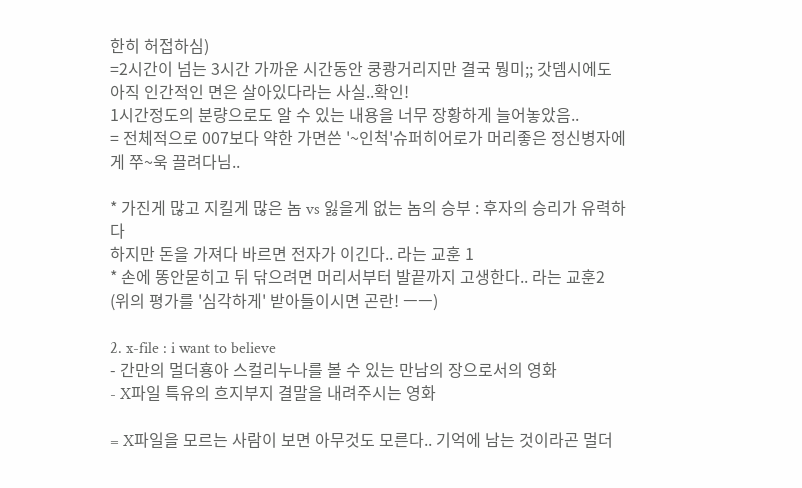한히 허접하심)
=2시간이 넘는 3시간 가까운 시간동안 쿵쾅거리지만 결국 뭥미;; 갓뎀시에도 아직 인간적인 면은 살아있다라는 사실..확인!
1시간정도의 분량으로도 알 수 있는 내용을 너무 장황하게 늘어놓았음..
= 전체적으로 007보다 약한 가면쓴 '~인척'슈퍼히어로가 머리좋은 정신병자에게 쭈~욱 끌려다님..

* 가진게 많고 지킬게 많은 놈 vs 잃을게 없는 놈의 승부 : 후자의 승리가 유력하다
하지만 돈을 가져다 바르면 전자가 이긴다.. 라는 교훈 1
* 손에 똥안묻히고 뒤 닦으려면 머리서부터 발끝까지 고생한다.. 라는 교훈2
(위의 평가를 '심각하게' 받아들이시면 곤란! ㅡㅡ)

2. x-file : i want to believe
- 간만의 멀더횽아 스컬리누나를 볼 수 있는 만남의 장으로서의 영화
- X파일 특유의 흐지부지 결말을 내려주시는 영화

= X파일을 모르는 사람이 보면 아무것도 모른다.. 기억에 남는 것이라곤 멀더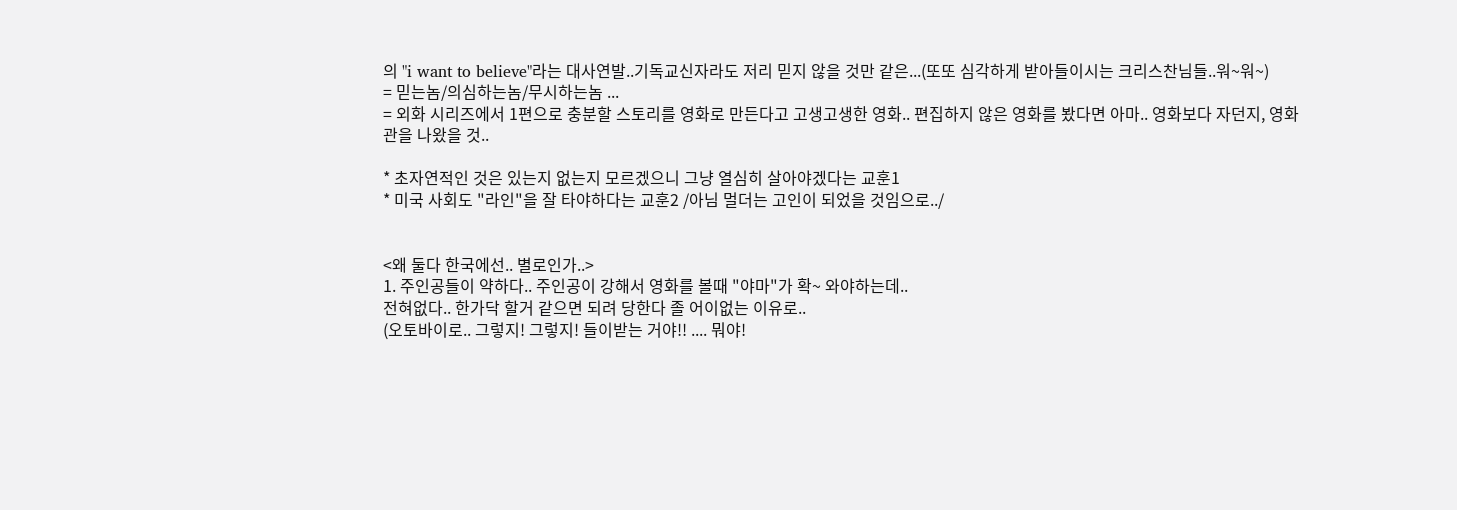의 "i want to believe"라는 대사연발..기독교신자라도 저리 믿지 않을 것만 같은...(또또 심각하게 받아들이시는 크리스찬님들..워~워~)
= 믿는놈/의심하는놈/무시하는놈 ...
= 외화 시리즈에서 1편으로 충분할 스토리를 영화로 만든다고 고생고생한 영화.. 편집하지 않은 영화를 봤다면 아마.. 영화보다 자던지, 영화관을 나왔을 것..

* 초자연적인 것은 있는지 없는지 모르겠으니 그냥 열심히 살아야겠다는 교훈1
* 미국 사회도 "라인"을 잘 타야하다는 교훈2 /아님 멀더는 고인이 되었을 것임으로../


<왜 둘다 한국에선.. 별로인가..>
1. 주인공들이 약하다.. 주인공이 강해서 영화를 볼때 "야마"가 확~ 와야하는데..
전혀없다.. 한가닥 할거 같으면 되려 당한다 졸 어이없는 이유로..
(오토바이로.. 그렇지! 그렇지! 들이받는 거야!! .... 뭐야!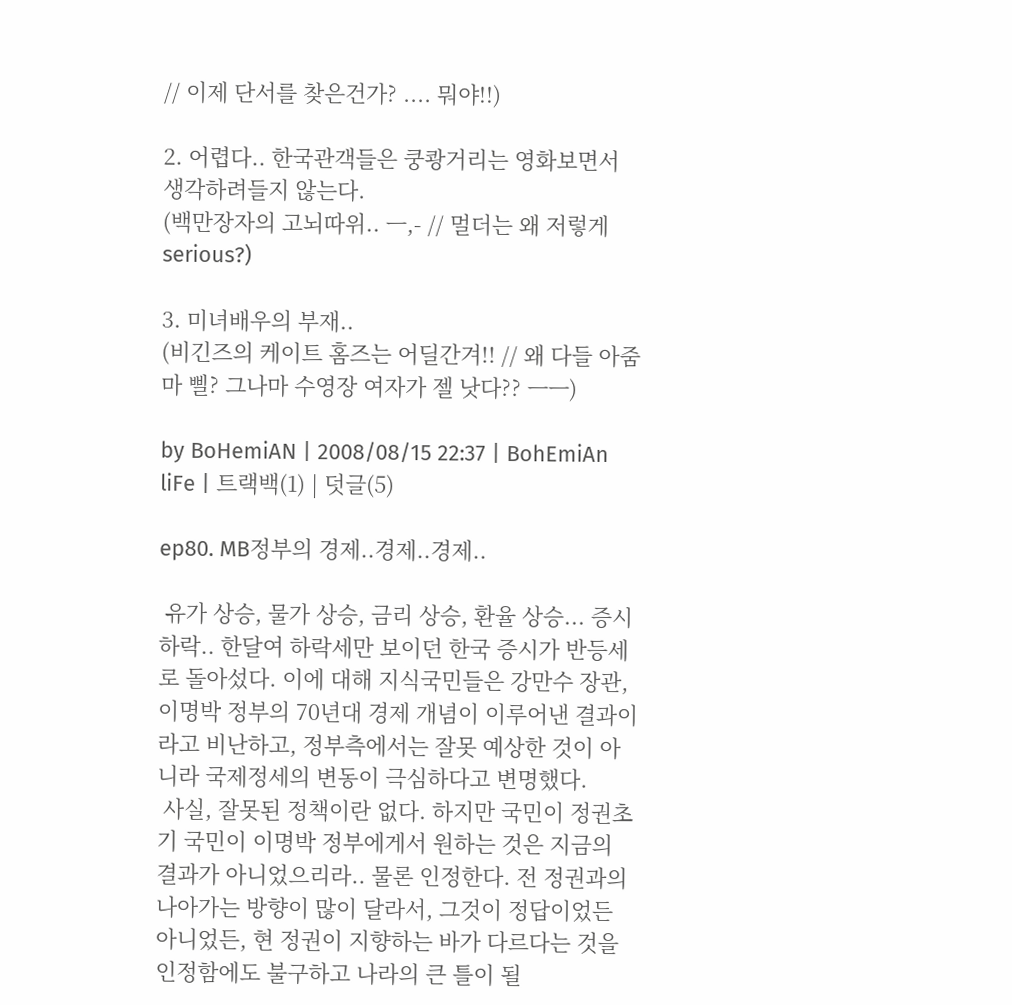// 이제 단서를 찾은건가? .... 뭐야!!)

2. 어렵다.. 한국관객들은 쿵쾅거리는 영화보면서 생각하려들지 않는다.
(백만장자의 고뇌따위.. ㅡ,- // 멀더는 왜 저렇게 serious?)

3. 미녀배우의 부재..
(비긴즈의 케이트 홈즈는 어딜간겨!! // 왜 다들 아줌마 삘? 그나마 수영장 여자가 젤 낫다?? ㅡㅡ)

by BoHemiAN | 2008/08/15 22:37 | BohEmiAn liFe | 트랙백(1) | 덧글(5)

ep80. MB정부의 경제..경제..경제..

 유가 상승, 물가 상승, 금리 상승, 환율 상승... 증시 하락.. 한달여 하락세만 보이던 한국 증시가 반등세로 돌아섰다. 이에 대해 지식국민들은 강만수 장관, 이명박 정부의 70년대 경제 개념이 이루어낸 결과이라고 비난하고, 정부측에서는 잘못 예상한 것이 아니라 국제정세의 변동이 극심하다고 변명했다.
 사실, 잘못된 정책이란 없다. 하지만 국민이 정권초기 국민이 이명박 정부에게서 원하는 것은 지금의 결과가 아니었으리라.. 물론 인정한다. 전 정권과의 나아가는 방향이 많이 달라서, 그것이 정답이었든 아니었든, 현 정권이 지향하는 바가 다르다는 것을 인정함에도 불구하고 나라의 큰 틀이 될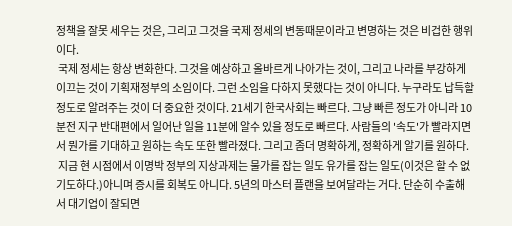정책을 잘못 세우는 것은, 그리고 그것을 국제 정세의 변동때문이라고 변명하는 것은 비겁한 행위이다.
 국제 정세는 항상 변화한다. 그것을 예상하고 올바르게 나아가는 것이, 그리고 나라를 부강하게 이끄는 것이 기획재정부의 소임이다. 그런 소임을 다하지 못했다는 것이 아니다. 누구라도 납득할 정도로 알려주는 것이 더 중요한 것이다. 21세기 한국사회는 빠르다. 그냥 빠른 정도가 아니라 10분전 지구 반대편에서 일어난 일을 11분에 알수 있을 정도로 빠르다. 사람들의 '속도'가 빨라지면서 뭔가를 기대하고 원하는 속도 또한 빨라졌다. 그리고 좀더 명확하게, 정확하게 알기를 원하다.
 지금 현 시점에서 이명박 정부의 지상과제는 물가를 잡는 일도 유가를 잡는 일도(이것은 할 수 없기도하다.)아니며 증시를 회복도 아니다. 5년의 마스터 플랜을 보여달라는 거다. 단순히 수출해서 대기업이 잘되면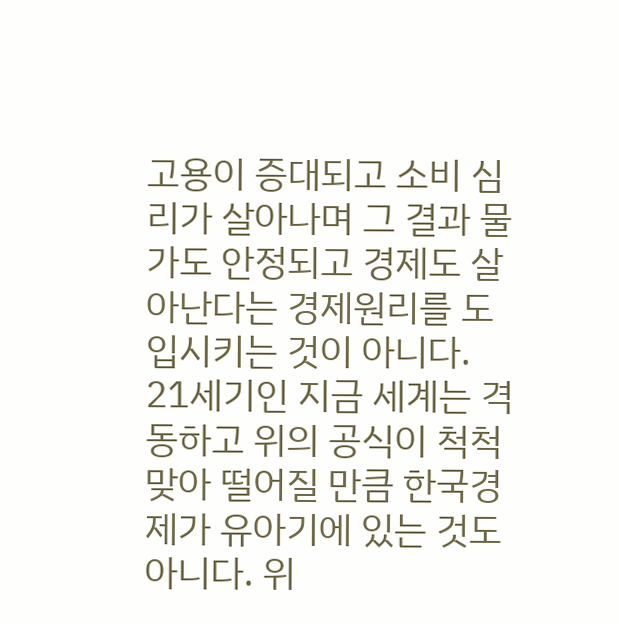고용이 증대되고 소비 심리가 살아나며 그 결과 물가도 안정되고 경제도 살아난다는 경제원리를 도입시키는 것이 아니다. 21세기인 지금 세계는 격동하고 위의 공식이 척척 맞아 떨어질 만큼 한국경제가 유아기에 있는 것도 아니다. 위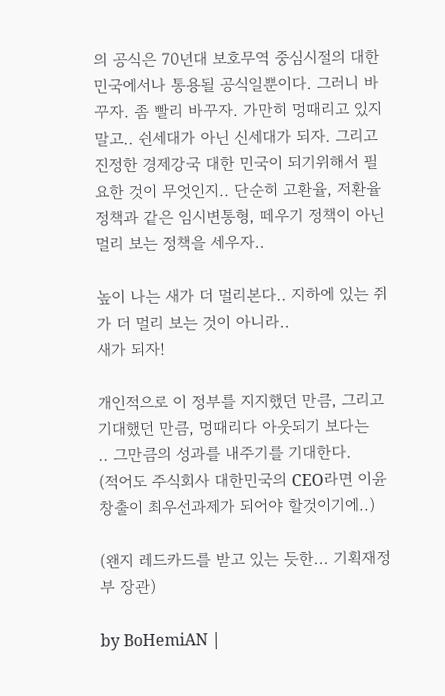의 공식은 70년대 보호무역 중심시절의 대한민국에서나 통용될 공식일뿐이다. 그러니 바꾸자. 좀 빨리 바꾸자. 가만히 멍때리고 있지말고.. 쉰세대가 아닌 신세대가 되자. 그리고 진정한 경제강국 대한 민국이 되기위해서 필요한 것이 무엇인지.. 단순히 고환율, 저환율 정책과 같은 임시변통형, 떼우기 정책이 아닌 멀리 보는 정책을 세우자..

높이 나는 새가 더 멀리본다.. 지하에 있는 쥐가 더 멀리 보는 것이 아니라..
새가 되자!

개인적으로 이 정부를 지지했던 만큼, 그리고 기대했던 만큼, 멍때리다 아웃되기 보다는
.. 그만큼의 성과를 내주기를 기대한다.
(적어도 주식회사 대한민국의 CEO라면 이윤창출이 최우선과제가 되어야 할것이기에..)

(왠지 레드카드를 받고 있는 듯한... 기획재정부 장관)

by BoHemiAN |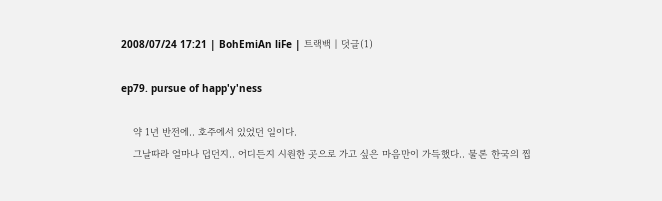2008/07/24 17:21 | BohEmiAn liFe | 트랙백 | 덧글(1)

ep79. pursue of happ'y'ness

    약 1년 반전에.. 호주에서 있었던 일이다.
    그날따라 얼마나 덥던지.. 어디든지 시원한 곳으로 가고 싶은 마음만이 가득했다.. 물론 한국의 찝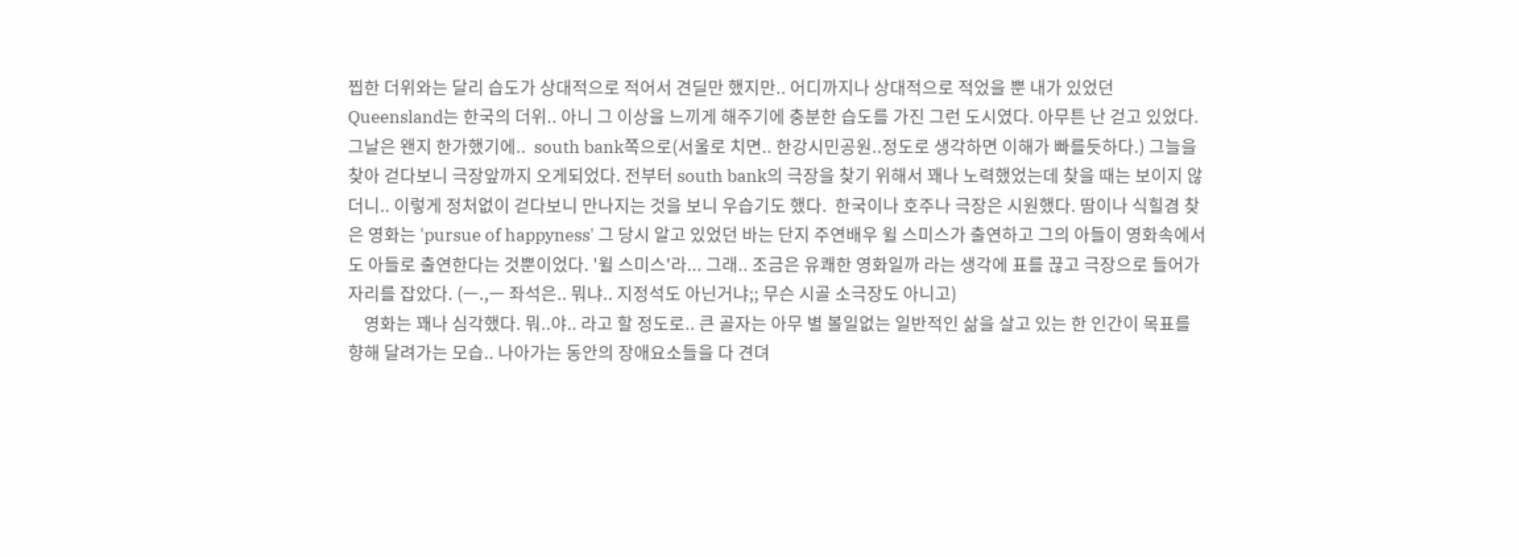찝한 더위와는 달리 습도가 상대적으로 적어서 견딜만 했지만.. 어디까지나 상대적으로 적었을 뿐 내가 있었던 Queensland는 한국의 더위.. 아니 그 이상을 느끼게 해주기에 충분한 습도를 가진 그런 도시였다. 아무튼 난 걷고 있었다. 그날은 왠지 한가했기에..  south bank쪽으로(서울로 치면.. 한강시민공원..정도로 생각하면 이해가 빠를듯하다.) 그늘을 찾아 걷다보니 극장앞까지 오게되었다. 전부터 south bank의 극장을 찾기 위해서 꽤나 노력했었는데 찾을 때는 보이지 않더니.. 이렇게 정처없이 걷다보니 만나지는 것을 보니 우습기도 했다.  한국이나 호주나 극장은 시원했다. 땀이나 식힐겸 찾은 영화는 'pursue of happyness' 그 당시 알고 있었던 바는 단지 주연배우 윌 스미스가 출연하고 그의 아들이 영화속에서도 아들로 출연한다는 것뿐이었다. '윌 스미스'라... 그래.. 조금은 유쾌한 영화일까 라는 생각에 표를 끊고 극장으로 들어가 자리를 잡았다. (ㅡ.,ㅡ 좌석은.. 뭐냐.. 지정석도 아닌거냐;; 무슨 시골 소극장도 아니고)
    영화는 꽤나 심각했다. 뭐..야.. 라고 할 정도로.. 큰 골자는 아무 별 볼일없는 일반적인 삶을 살고 있는 한 인간이 목표를 향해 달려가는 모습.. 나아가는 동안의 장애요소들을 다 견뎌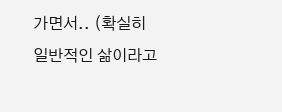가면서.. (확실히 일반적인 삶이라고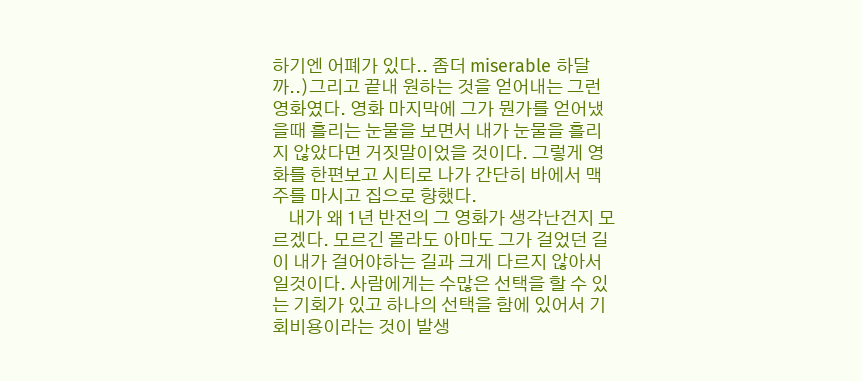하기엔 어폐가 있다.. 좀더 miserable 하달까..)그리고 끝내 원하는 것을 얻어내는 그런 영화였다. 영화 마지막에 그가 뭔가를 얻어냈을때 흘리는 눈물을 보면서 내가 눈물을 흘리지 않았다면 거짓말이었을 것이다. 그렇게 영화를 한편보고 시티로 나가 간단히 바에서 맥주를 마시고 집으로 향했다.
    내가 왜 1년 반전의 그 영화가 생각난건지 모르겠다. 모르긴 몰라도 아마도 그가 걸었던 길이 내가 걸어야하는 길과 크게 다르지 않아서 일것이다. 사람에게는 수많은 선택을 할 수 있는 기회가 있고 하나의 선택을 함에 있어서 기회비용이라는 것이 발생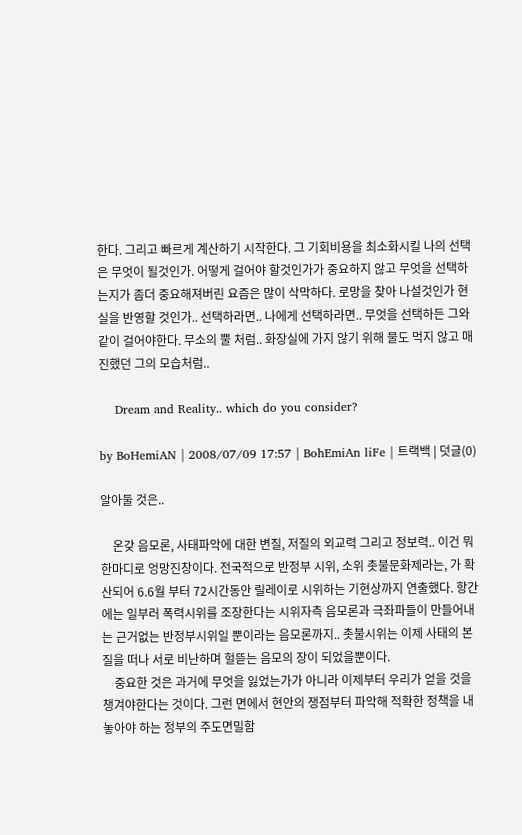한다. 그리고 빠르게 계산하기 시작한다. 그 기회비용을 최소화시킬 나의 선택은 무엇이 될것인가. 어떻게 걸어야 할것인가가 중요하지 않고 무엇을 선택하는지가 좀더 중요해져버린 요즘은 많이 삭막하다. 로망을 찾아 나설것인가 현실을 반영할 것인가.. 선택하라면.. 나에게 선택하라면.. 무엇을 선택하든 그와 같이 걸어야한다. 무소의 뿔 처럼.. 화장실에 가지 않기 위해 물도 먹지 않고 매진했던 그의 모습처럼..

    Dream and Reality.. which do you consider?

by BoHemiAN | 2008/07/09 17:57 | BohEmiAn liFe | 트랙백 | 덧글(0)

알아둘 것은..

    온갖 음모론, 사태파악에 대한 변질, 저질의 외교력 그리고 정보력.. 이건 뭐 한마디로 엉망진창이다. 전국적으로 반정부 시위, 소위 촛불문화제라는, 가 확산되어 6.6월 부터 72시간동안 릴레이로 시위하는 기현상까지 연출했다. 항간에는 일부러 폭력시위를 조장한다는 시위자측 음모론과 극좌파들이 만들어내는 근거없는 반정부시위일 뿐이라는 음모론까지.. 촛불시위는 이제 사태의 본질을 떠나 서로 비난하며 헐뜯는 음모의 장이 되었을뿐이다.
    중요한 것은 과거에 무엇을 잃었는가가 아니라 이제부터 우리가 얻을 것을 챙겨야한다는 것이다. 그런 면에서 현안의 쟁점부터 파악해 적확한 정책을 내놓아야 하는 정부의 주도면밀함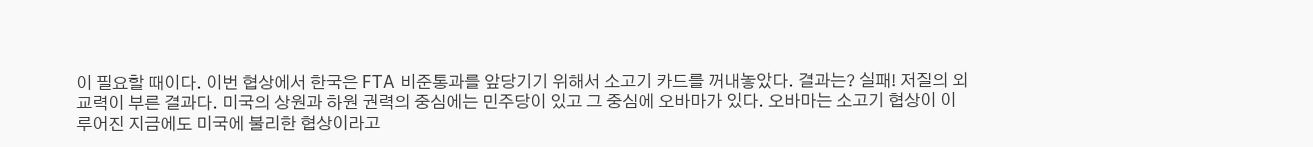이 필요할 때이다. 이번 협상에서 한국은 FTA 비준통과를 앞당기기 위해서 소고기 카드를 꺼내놓았다. 결과는? 실패! 저질의 외교력이 부른 결과다. 미국의 상원과 하원 권력의 중심에는 민주당이 있고 그 중심에 오바마가 있다. 오바마는 소고기 협상이 이루어진 지금에도 미국에 불리한 협상이라고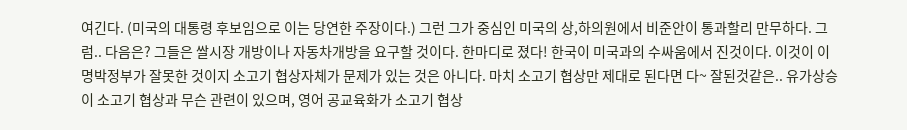여긴다. (미국의 대통령 후보임으로 이는 당연한 주장이다.) 그런 그가 중심인 미국의 상,하의원에서 비준안이 통과할리 만무하다. 그럼.. 다음은? 그들은 쌀시장 개방이나 자동차개방을 요구할 것이다. 한마디로 졌다! 한국이 미국과의 수싸움에서 진것이다. 이것이 이명박정부가 잘못한 것이지 소고기 협상자체가 문제가 있는 것은 아니다. 마치 소고기 협상만 제대로 된다면 다~ 잘된것같은.. 유가상승이 소고기 협상과 무슨 관련이 있으며, 영어 공교육화가 소고기 협상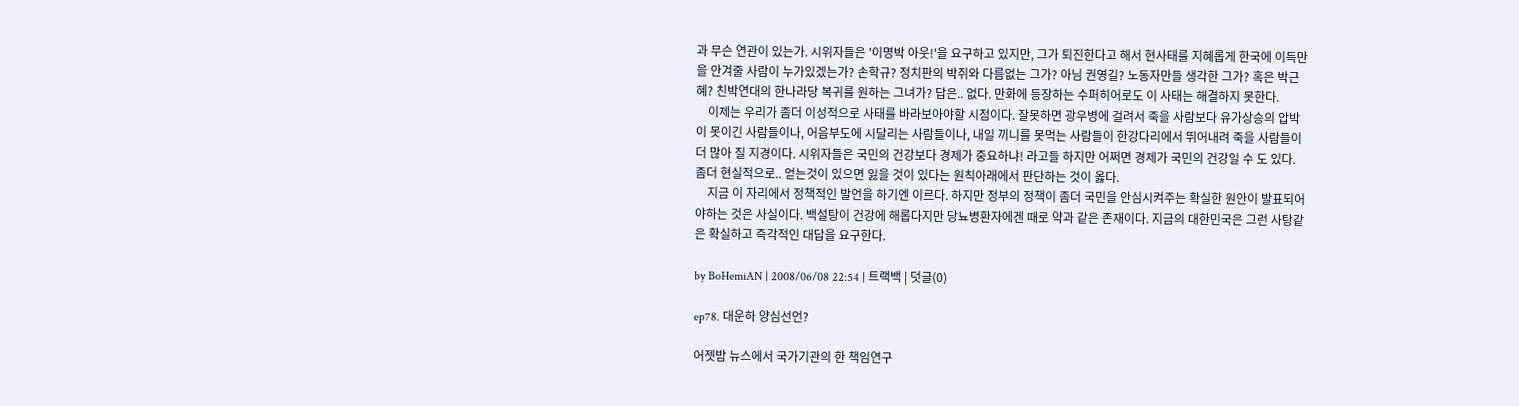과 무슨 연관이 있는가. 시위자들은 '이명박 아웃!'을 요구하고 있지만, 그가 퇴진한다고 해서 현사태를 지혜롭게 한국에 이득만을 안겨줄 사람이 누가있겠는가? 손학규? 정치판의 박쥐와 다름없는 그가? 아님 권영길? 노동자만들 생각한 그가? 혹은 박근혜? 친박연대의 한나라당 복귀를 원하는 그녀가? 답은.. 없다. 만화에 등장하는 수퍼히어로도 이 사태는 해결하지 못한다.
    이제는 우리가 좀더 이성적으로 사태를 바라보아야할 시점이다. 잘못하면 광우병에 걸려서 죽을 사람보다 유가상승의 압박이 못이긴 사람들이나, 어음부도에 시달리는 사람들이나, 내일 끼니를 못먹는 사람들이 한강다리에서 뛰어내려 죽을 사람들이 더 많아 질 지경이다. 시위자들은 국민의 건강보다 경제가 중요하냐! 라고들 하지만 어쩌면 경제가 국민의 건강일 수 도 있다. 좀더 현실적으로.. 얻는것이 있으면 잃을 것이 있다는 원칙아래에서 판단하는 것이 옳다.
    지금 이 자리에서 정책적인 발언을 하기엔 이르다. 하지만 정부의 정책이 좀더 국민을 안심시켜주는 확실한 원안이 발표되어야하는 것은 사실이다. 백설탕이 건강에 해롭다지만 당뇨병환자에겐 때로 약과 같은 존재이다. 지금의 대한민국은 그런 사탕같은 확실하고 즉각적인 대답을 요구한다.

by BoHemiAN | 2008/06/08 22:54 | 트랙백 | 덧글(0)

ep78. 대운하 양심선언?

어젯밤 뉴스에서 국가기관의 한 책임연구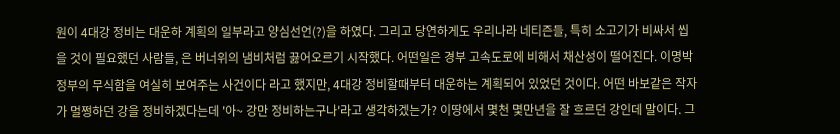원이 4대강 정비는 대운하 계획의 일부라고 양심선언(?)을 하였다. 그리고 당연하게도 우리나라 네티즌들, 특히 소고기가 비싸서 씹을 것이 필요했던 사람들, 은 버너위의 냄비처럼 끓어오르기 시작했다. 어떤일은 경부 고속도로에 비해서 채산성이 떨어진다. 이명박정부의 무식함을 여실히 보여주는 사건이다 라고 했지만, 4대강 정비할때부터 대운하는 계획되어 있었던 것이다. 어떤 바보같은 작자가 멀쩡하던 강을 정비하겠다는데 '아~ 강만 정비하는구나'라고 생각하겠는가? 이땅에서 몇천 몇만년을 잘 흐르던 강인데 말이다. 그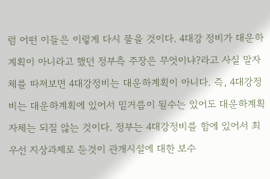럼 어떤 이들은 이렇게 다시 물을 것이다. 4대강 정비가 대운하계획이 아니라고 했던 정부측 주장은 무엇이냐?라고 사실 말자체를 따져보면 4대강정비는 대운하계획이 아니다. 즉, 4대강정비는 대운하계획에 있어서 밑거름이 될수는 있어도 대운하계획자체는 되질 않는 것이다. 정부는 4대강정비를 함에 있어서 최우선 지상과제로 둔것이 관개시설에 대한 보수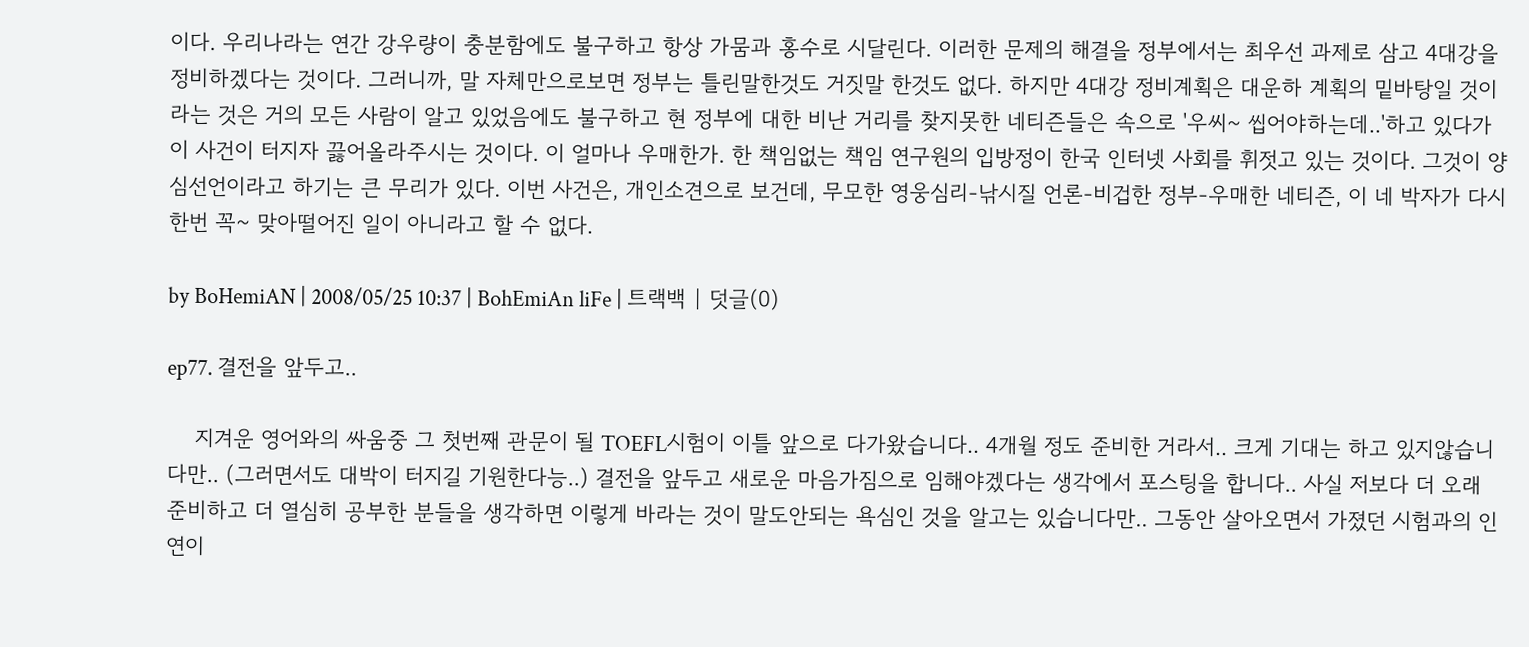이다. 우리나라는 연간 강우량이 충분함에도 불구하고 항상 가뭄과 홍수로 시달린다. 이러한 문제의 해결을 정부에서는 최우선 과제로 삼고 4대강을 정비하겠다는 것이다. 그러니까, 말 자체만으로보면 정부는 틀린말한것도 거짓말 한것도 없다. 하지만 4대강 정비계획은 대운하 계획의 밑바탕일 것이라는 것은 거의 모든 사람이 알고 있었음에도 불구하고 현 정부에 대한 비난 거리를 찾지못한 네티즌들은 속으로 '우씨~ 씹어야하는데..'하고 있다가 이 사건이 터지자 끓어올라주시는 것이다. 이 얼마나 우매한가. 한 책임없는 책임 연구원의 입방정이 한국 인터넷 사회를 휘젓고 있는 것이다. 그것이 양심선언이라고 하기는 큰 무리가 있다. 이번 사건은, 개인소견으로 보건데, 무모한 영웅심리-낚시질 언론-비겁한 정부-우매한 네티즌, 이 네 박자가 다시한번 꼭~ 맞아떨어진 일이 아니라고 할 수 없다.

by BoHemiAN | 2008/05/25 10:37 | BohEmiAn liFe | 트랙백 | 덧글(0)

ep77. 결전을 앞두고..

    지겨운 영어와의 싸움중 그 첫번째 관문이 될 TOEFL시험이 이틀 앞으로 다가왔습니다.. 4개월 정도 준비한 거라서.. 크게 기대는 하고 있지않습니다만.. (그러면서도 대박이 터지길 기원한다능..) 결전을 앞두고 새로운 마음가짐으로 임해야겠다는 생각에서 포스팅을 합니다.. 사실 저보다 더 오래 준비하고 더 열심히 공부한 분들을 생각하면 이렇게 바라는 것이 말도안되는 욕심인 것을 알고는 있습니다만.. 그동안 살아오면서 가졌던 시험과의 인연이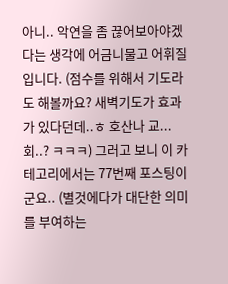아니.. 악연을 좀 끊어보아야겠다는 생각에 어금니물고 어휘질입니다. (점수를 위해서 기도라도 해볼까요? 새벽기도가 효과가 있다던데..ㅎ 호산나 교...회..? ㅋㅋㅋ) 그러고 보니 이 카테고리에서는 77번째 포스팅이군요.. (별것에다가 대단한 의미를 부여하는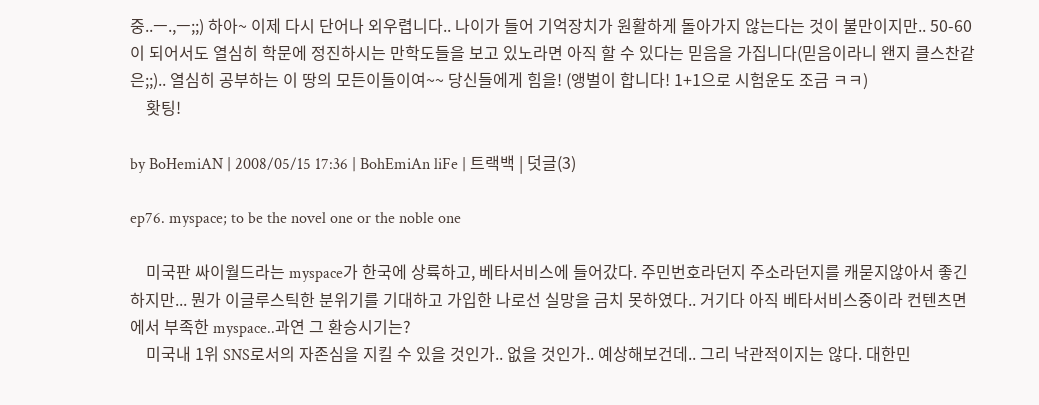중..ㅡ.,ㅡ;;) 하아~ 이제 다시 단어나 외우렵니다.. 나이가 들어 기억장치가 원활하게 돌아가지 않는다는 것이 불만이지만.. 50-60이 되어서도 열심히 학문에 정진하시는 만학도들을 보고 있노라면 아직 할 수 있다는 믿음을 가집니다(믿음이라니 왠지 클스찬같은;;).. 열심히 공부하는 이 땅의 모든이들이여~~ 당신들에게 힘을! (앵벌이 합니다! 1+1으로 시험운도 조금 ㅋㅋ)
    홧팅!

by BoHemiAN | 2008/05/15 17:36 | BohEmiAn liFe | 트랙백 | 덧글(3)

ep76. myspace; to be the novel one or the noble one

    미국판 싸이월드라는 myspace가 한국에 상륙하고, 베타서비스에 들어갔다. 주민번호라던지 주소라던지를 캐묻지않아서 좋긴하지만... 뭔가 이글루스틱한 분위기를 기대하고 가입한 나로선 실망을 금치 못하였다.. 거기다 아직 베타서비스중이라 컨텐츠면에서 부족한 myspace..과연 그 환승시기는?
    미국내 1위 SNS로서의 자존심을 지킬 수 있을 것인가.. 없을 것인가.. 예상해보건데.. 그리 낙관적이지는 않다. 대한민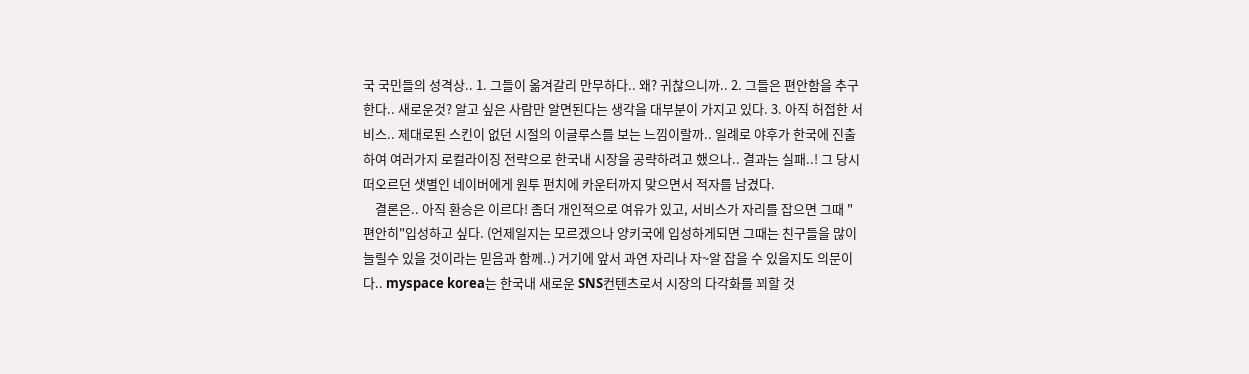국 국민들의 성격상.. 1. 그들이 옮겨갈리 만무하다.. 왜? 귀찮으니까.. 2. 그들은 편안함을 추구한다.. 새로운것? 알고 싶은 사람만 알면된다는 생각을 대부분이 가지고 있다. 3. 아직 허접한 서비스.. 제대로된 스킨이 없던 시절의 이글루스를 보는 느낌이랄까.. 일례로 야후가 한국에 진출하여 여러가지 로컬라이징 전략으로 한국내 시장을 공략하려고 했으나.. 결과는 실패..! 그 당시 떠오르던 샛별인 네이버에게 원투 펀치에 카운터까지 맞으면서 적자를 남겼다.
    결론은.. 아직 환승은 이르다! 좀더 개인적으로 여유가 있고, 서비스가 자리를 잡으면 그때 "편안히"입성하고 싶다. (언제일지는 모르겠으나 양키국에 입성하게되면 그때는 친구들을 많이 늘릴수 있을 것이라는 믿음과 함께..) 거기에 앞서 과연 자리나 자~알 잡을 수 있을지도 의문이다.. myspace korea는 한국내 새로운 SNS컨텐츠로서 시장의 다각화를 꾀할 것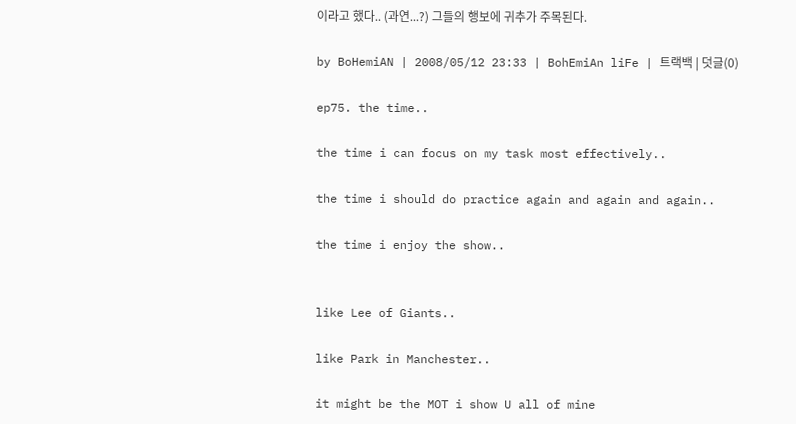이라고 했다.. (과연...?) 그들의 행보에 귀추가 주목된다.

by BoHemiAN | 2008/05/12 23:33 | BohEmiAn liFe | 트랙백 | 덧글(0)

ep75. the time..

the time i can focus on my task most effectively..

the time i should do practice again and again and again..

the time i enjoy the show..


like Lee of Giants..

like Park in Manchester..

it might be the MOT i show U all of mine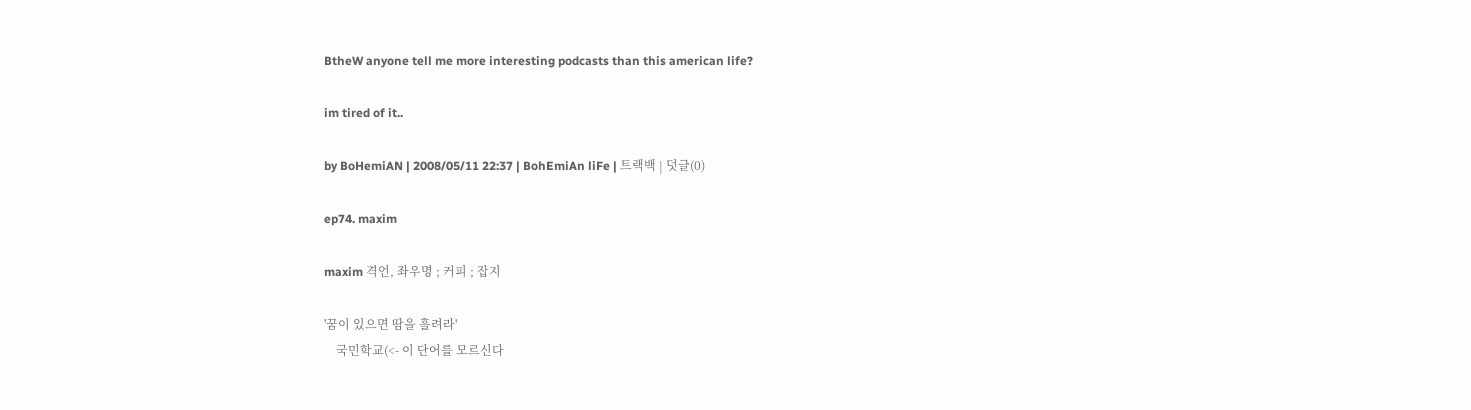BtheW anyone tell me more interesting podcasts than this american life?

im tired of it..

by BoHemiAN | 2008/05/11 22:37 | BohEmiAn liFe | 트랙백 | 덧글(0)

ep74. maxim

maxim 격언, 좌우명 ; 커피 ; 잡지

'꿈이 있으면 땀을 흘려라'
    국민학교(<- 이 단어를 모르신다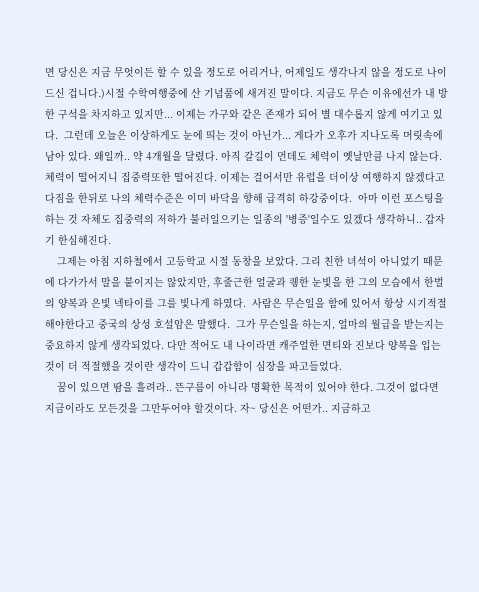면 당신은 지금 무엇이든 할 수 있을 정도로 어리거나, 어제일도 생각나지 않을 정도로 나이드신 겁니다.)시절 수학여행중에 산 기념품에 새겨진 말이다. 지금도 무슨 이유에선가 내 방 한 구석을 차지하고 있지만... 이제는 가구와 같은 존재가 되어 별 대수롭지 않게 여기고 있다.  그런데 오늘은 이상하게도 눈에 띄는 것이 아닌가... 게다가 오후가 지나도록 머릿속에 남아 있다. 왜일까.. 약 4개월을 달렸다. 아직 갈길이 먼데도 체력이 옛날만큼 나지 않는다. 체력이 떨어지니 집중력또한 떨어진다. 이제는 걸어서만 유럽을 더이상 여행하지 않겠다고 다짐을 한뒤로 나의 체력수준은 이미 바닥을 향해 급격히 하강중이다.  아마 이런 포스팅을 하는 것 자체도 집중력의 저하가 불러일으키는 일종의 '병증'일수도 있겠다 생각하니.. 갑자기 한심해진다.
    그제는 아침 지하철에서 고등학교 시절 동창을 보았다. 그리 친한 녀석이 아니었기 때문에 다가가서 말을 붙이지는 않았지만, 후줄근한 얼굴과 퀭한 눈빛을 한 그의 모습에서 한벌의 양복과 은빛 넥타이를 그를 빛나게 하였다.  사람은 무슨일을 함에 있어서 항상 시기적절해야한다고 중국의 상성 호설암은 말했다.  그가 무슨일을 하는지, 얼마의 월급을 받는지는 중요하지 않게 생각되었다. 다만 적어도 내 나이라면 캐주얼한 면티와 진보다 양복을 입는것이 더 적절했을 것이란 생각이 드니 갑갑함이 심장을 파고들었다.
    꿈이 있으면 땀을 흘려라.. 뜬구름이 아니라 명확한 목적이 있어야 한다. 그것이 없다면 지금이라도 모든것을 그만두어야 할것이다. 자~ 당신은 어떤가.. 지금하고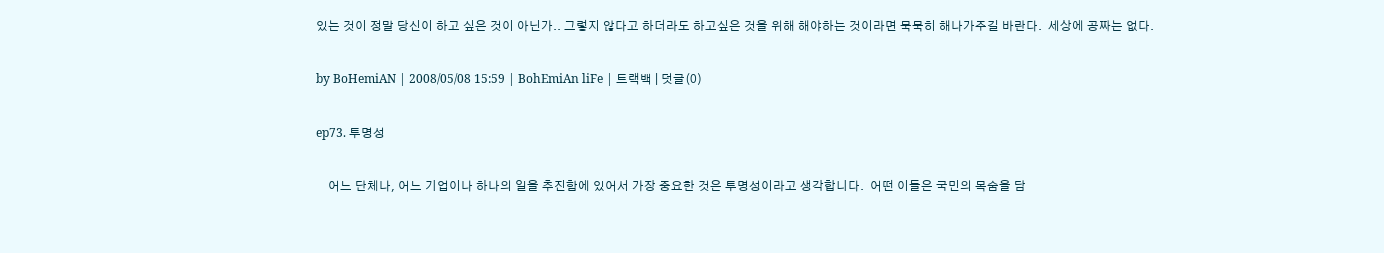있는 것이 정말 당신이 하고 싶은 것이 아닌가.. 그렇지 않다고 하더라도 하고싶은 것을 위해 해야하는 것이라면 묵묵히 해나가주길 바란다.  세상에 공짜는 없다.

by BoHemiAN | 2008/05/08 15:59 | BohEmiAn liFe | 트랙백 | 덧글(0)

ep73. 투명성

    어느 단체나, 어느 기업이나 하나의 일을 추진함에 있어서 가장 중요한 것은 투명성이라고 생각합니다.  어떤 이들은 국민의 목숨을 담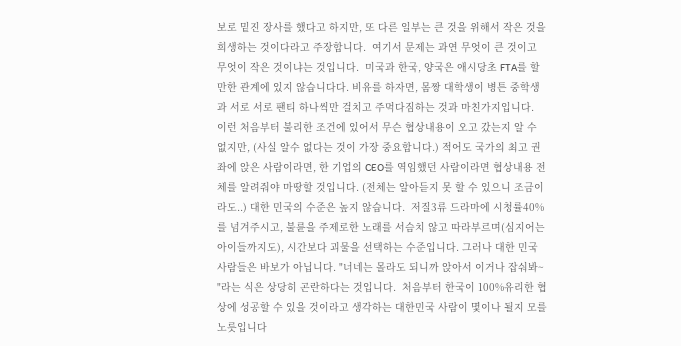보로 밑진 장사를 했다고 하지만, 또 다른 일부는 큰 것을 위해서 작은 것을 희생하는 것이다라고 주장합니다.  여기서 문제는 과연 무엇이 큰 것이고 무엇이 작은 것이냐는 것입니다.  미국과 한국, 양국은 애시당초 FTA를 할만한 관계에 있지 않습니다다. 비유를 하자면, 몸짱 대학생이 병튼 중학생과 서로 서로 팬티 하나씩만 걸치고 주먹다짐하는 것과 마친가지입니다.  이런 처음부터 불리한 조건에 있어서 무슨 협상내용이 오고 갔는지 알 수 없지만, (사실 알수 없다는 것이 가장 중요합니다.) 적어도 국가의 최고 권좌에 앉은 사람이라면, 한 기업의 CEO를 역임했던 사람이라면 협상내용 전체를 알려줘야 마땅할 것입니다. (전체는 알아듣지 못 할 수 있으니 조금이라도..) 대한 민국의 수준은 높지 않습니다.  저질3류 드라마에 시청률40%를 넘겨주시고, 불륜을 주제로한 노래를 서슴치 않고 따라부르며(심지어는 아이들까지도), 시간보다 괴물을 선택하는 수준입니다. 그러나 대한 민국 사람들은 바보가 아닙니다. "너네는 몰라도 되니까 앉아서 이거나 잡숴봐~ "라는 식은 상당히 곤란하다는 것입니다.  처음부터 한국이 100%유리한 협상에 성공할 수 있을 것이라고 생각하는 대한민국 사람이 몇이나 될지 모를 노릇입니다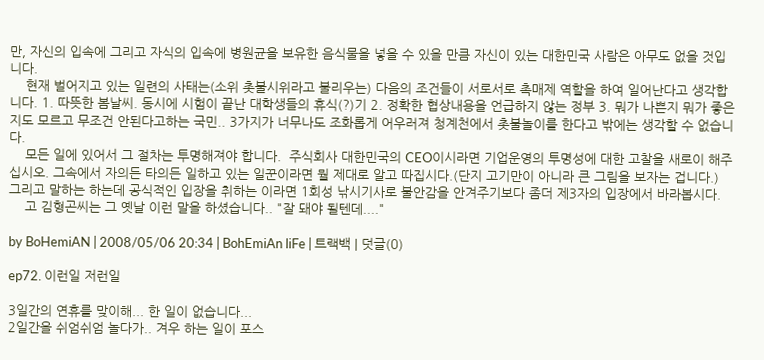만, 자신의 입속에 그리고 자식의 입속에 병원균을 보유한 음식물을 넣을 수 있을 만큼 자신이 있는 대한민국 사람은 아무도 없을 것입니다.
    현재 벌어지고 있는 일련의 사태는(소위 촛불시위라고 불리우는) 다음의 조건들이 서로서로 촉매제 역할을 하여 일어난다고 생각합니다. 1. 따뜻한 봄날씨. 동시에 시험이 끝난 대학생들의 휴식(?)기 2. 정확한 협상내용을 언급하지 않는 정부 3. 뭐가 나쁜지 뭐가 좋은지도 모르고 무조건 안된다고하는 국민.. 3가지가 너무나도 조화롭게 어우러져 청계천에서 촛불놀이를 한다고 밖에는 생각할 수 없습니다.
    모든 일에 있어서 그 절차는 투명해져야 합니다.  주식회사 대한민국의 CEO이시라면 기업운영의 투명성에 대한 고찰을 새로이 해주십시오. 그속에서 자의든 타의든 일하고 있는 일꾼이라면 뭘 제대로 알고 따집시다.(단지 고기만이 아니라 큰 그림을 보자는 겁니다.)  그리고 말하는 하는데 공식적인 입장을 취하는 이라면 1회성 낚시기사로 불안감을 안겨주기보다 좀더 제3자의 입장에서 바라봅시다.
    고 김형곤씨는 그 옛날 이런 말을 하셨습니다.. "잘 돼야 될텐데...."

by BoHemiAN | 2008/05/06 20:34 | BohEmiAn liFe | 트랙백 | 덧글(0)

ep72. 이런일 저런일

3일간의 연휴를 맞이해... 한 일이 없습니다...
2일간을 쉬엄쉬엄 놀다가.. 겨우 하는 일이 포스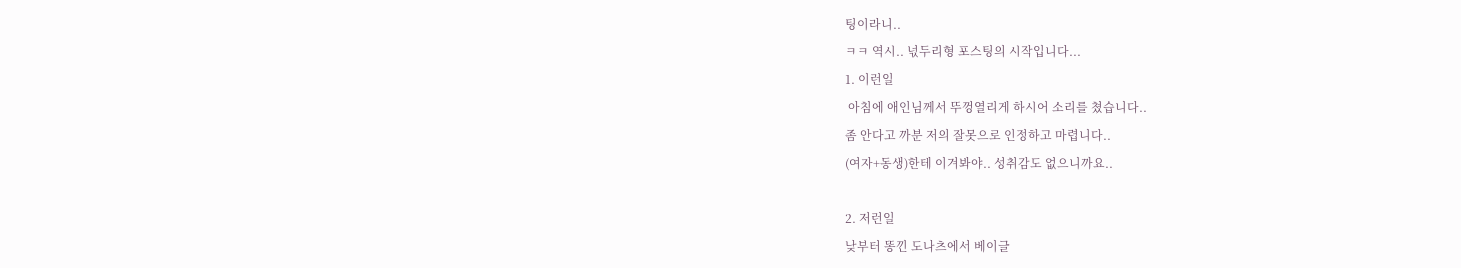팅이라니..
ㅋㅋ 역시.. 넋두리형 포스팅의 시작입니다...
1. 이런일
 아침에 애인님께서 뚜껑열리게 하시어 소리를 쳤습니다..
좀 안다고 까분 저의 잘못으로 인정하고 마렵니다..
(여자+동생)한테 이겨봐야.. 성취감도 없으니까요..

2. 저런일
낮부터 똥낀 도나츠에서 베이글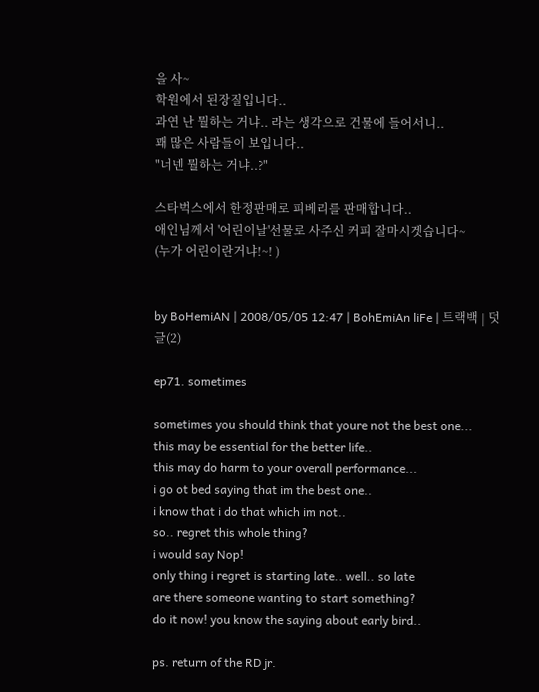을 사~
학원에서 된장질입니다..
과연 난 뭘하는 거냐.. 라는 생각으로 건물에 들어서니..
꽤 많은 사람들이 보입니다..
"너넨 뭘하는 거냐..?"

스타벅스에서 한정판매로 피베리를 판매합니다..
애인님께서 '어린이날'선물로 사주신 커피 잘마시겟습니다~
(누가 어린이란거냐!~! )


by BoHemiAN | 2008/05/05 12:47 | BohEmiAn liFe | 트랙백 | 덧글(2)

ep71. sometimes

sometimes you should think that youre not the best one...
this may be essential for the better life..
this may do harm to your overall performance...
i go ot bed saying that im the best one..
i know that i do that which im not..
so.. regret this whole thing?
i would say Nop!
only thing i regret is starting late.. well.. so late
are there someone wanting to start something?
do it now! you know the saying about early bird..

ps. return of the RD jr.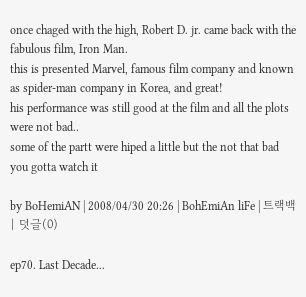once chaged with the high, Robert D. jr. came back with the fabulous film, Iron Man.
this is presented Marvel, famous film company and known as spider-man company in Korea, and great!
his performance was still good at the film and all the plots were not bad..
some of the partt were hiped a little but the not that bad
you gotta watch it

by BoHemiAN | 2008/04/30 20:26 | BohEmiAn liFe | 트랙백 | 덧글(0)

ep70. Last Decade...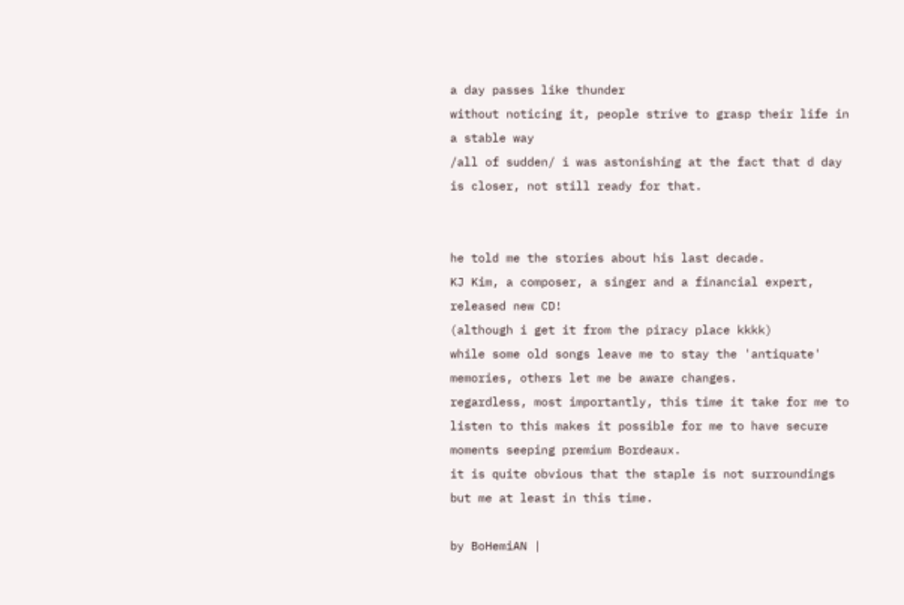a day passes like thunder
without noticing it, people strive to grasp their life in a stable way
/all of sudden/ i was astonishing at the fact that d day is closer, not still ready for that.


he told me the stories about his last decade.
KJ Kim, a composer, a singer and a financial expert, released new CD!
(although i get it from the piracy place kkkk)
while some old songs leave me to stay the 'antiquate' memories, others let me be aware changes.
regardless, most importantly, this time it take for me to listen to this makes it possible for me to have secure moments seeping premium Bordeaux.
it is quite obvious that the staple is not surroundings but me at least in this time.

by BoHemiAN |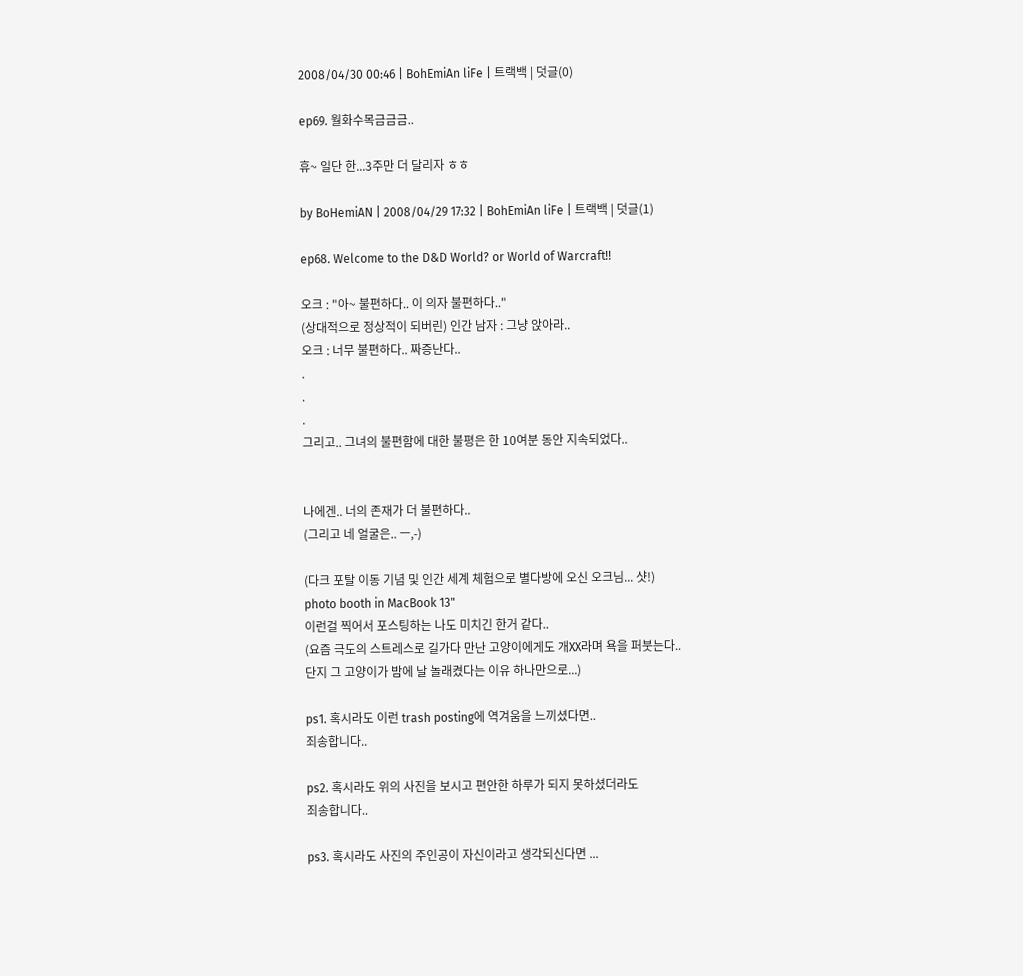2008/04/30 00:46 | BohEmiAn liFe | 트랙백 | 덧글(0)

ep69. 월화수목금금금..

휴~ 일단 한...3주만 더 달리자 ㅎㅎ

by BoHemiAN | 2008/04/29 17:32 | BohEmiAn liFe | 트랙백 | 덧글(1)

ep68. Welcome to the D&D World? or World of Warcraft!!

오크 : "아~ 불편하다.. 이 의자 불편하다.."
(상대적으로 정상적이 되버린) 인간 남자 : 그냥 앉아라..
오크 : 너무 불편하다.. 짜증난다..
.
.
.
그리고.. 그녀의 불편함에 대한 불평은 한 10여분 동안 지속되었다..


나에겐.. 너의 존재가 더 불편하다..
(그리고 네 얼굴은.. ㅡ,-)

(다크 포탈 이동 기념 및 인간 세계 체험으로 별다방에 오신 오크님... 샷!)
photo booth in MacBook 13"
이런걸 찍어서 포스팅하는 나도 미치긴 한거 같다..
(요즘 극도의 스트레스로 길가다 만난 고양이에게도 개XX라며 욕을 퍼붓는다..
단지 그 고양이가 밤에 날 놀래켰다는 이유 하나만으로...)

ps1. 혹시라도 이런 trash posting에 역겨움을 느끼셨다면..
죄송합니다..

ps2. 혹시라도 위의 사진을 보시고 편안한 하루가 되지 못하셨더라도
죄송합니다..

ps3. 혹시라도 사진의 주인공이 자신이라고 생각되신다면 ...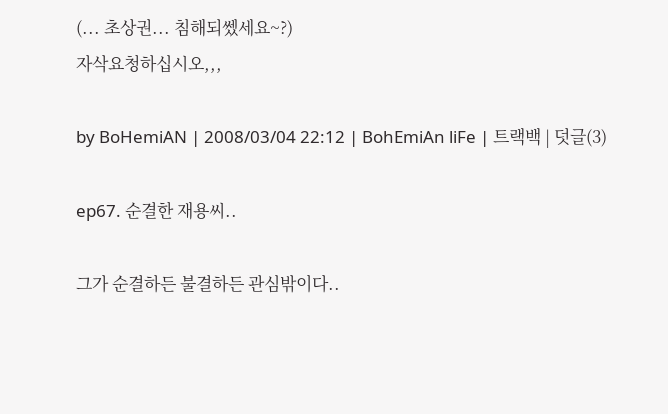(... 초상권... 침해되쎘세요~?)
자삭요청하십시오,,,

by BoHemiAN | 2008/03/04 22:12 | BohEmiAn liFe | 트랙백 | 덧글(3)

ep67. 순결한 재용씨..

그가 순결하든 불결하든 관심밖이다..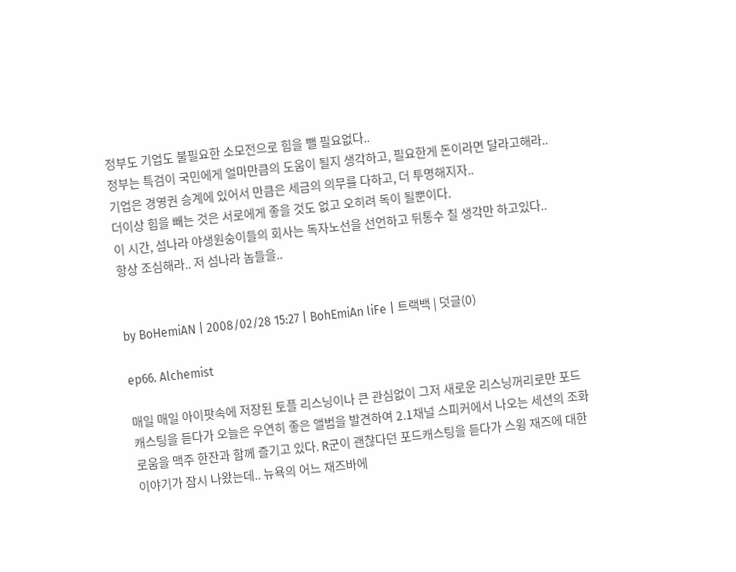정부도 기업도 불필요한 소모전으로 힘을 뺄 필요없다..
정부는 특검이 국민에게 얼마만큼의 도움이 될지 생각하고, 필요한게 돈이라면 달라고해라..
기업은 경영권 승계에 있어서 만큼은 세금의 의무를 다하고, 더 투명해지자..
더이상 힘을 빼는 것은 서로에게 좋을 것도 없고 오히려 독이 될뿐이다.
이 시간, 섬나라 야생원숭이들의 회사는 독자노선을 선언하고 뒤통수 칠 생각만 하고있다..
항상 조심해라.. 저 섬나라 놈들을..


by BoHemiAN | 2008/02/28 15:27 | BohEmiAn liFe | 트랙백 | 덧글(0)

ep66. Alchemist

매일 매일 아이팟속에 저장된 토플 리스닝이나 큰 관심없이 그저 새로운 리스닝꺼리로만 포드캐스팅을 듣다가 오늘은 우연히 좋은 앨범을 발견하여 2.1채널 스피커에서 나오는 세션의 조화로움을 맥주 한잔과 함께 즐기고 있다. R군이 괜찮다던 포드캐스팅을 듣다가 스윙 재즈에 대한 이야기가 잠시 나왔는데.. 뉴욕의 어느 재즈바에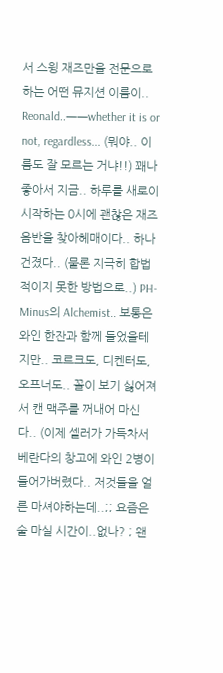서 스윙 재즈만을 전문으로 하는 어떤 뮤지션 이름이.. Reonald..ㅡㅡwhether it is or not, regardless... (뭐야.. 이름도 잘 모르는 거냐!!) 꽤나 좋아서 지금.. 하루를 새로이 시작하는 0시에 괜찮은 재즈 음반을 찾아헤매이다.. 하나 건졌다.. (물론 지극히 합법적이지 못한 방법으로..) PH-Minus의 Alchemist.. 보통은 와인 한잔과 함께 들었을테지만.. 코르크도, 디켄터도, 오프너도.. 꼴이 보기 싫어져서 캔 맥주를 꺼내어 마신다.. (이제 셀러가 가득차서 베란다의 창고에 와인 2병이 들어가버렸다.. 저것들을 얼른 마셔야하는데..;; 요즘은 술 마실 시간이..없나? ; 왠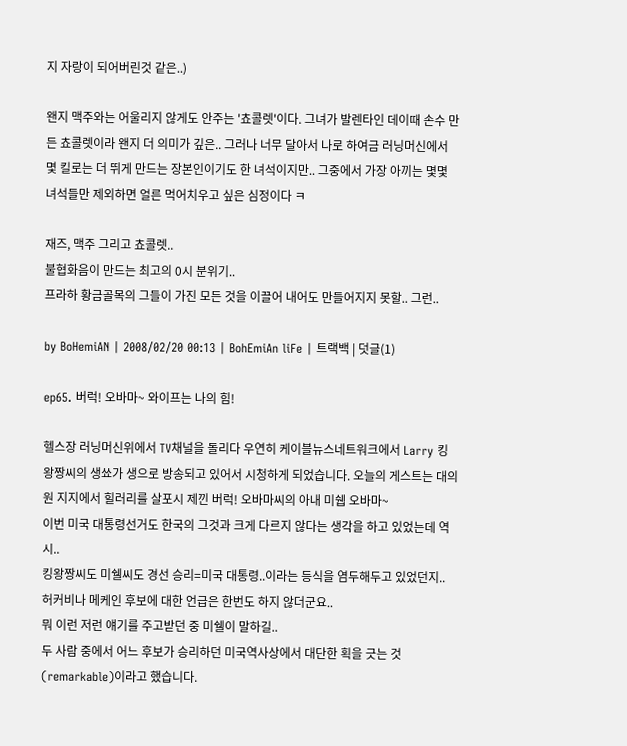지 자랑이 되어버린것 같은..)

왠지 맥주와는 어울리지 않게도 안주는 '쵸콜렛'이다. 그녀가 발렌타인 데이때 손수 만든 쵸콜렛이라 왠지 더 의미가 깊은.. 그러나 너무 달아서 나로 하여금 러닝머신에서 몇 킬로는 더 뛰게 만드는 장본인이기도 한 녀석이지만.. 그중에서 가장 아끼는 몇몇 녀석들만 제외하면 얼른 먹어치우고 싶은 심정이다 ㅋ

재즈, 맥주 그리고 쵸콜렛..
불협화음이 만드는 최고의 0시 분위기..
프라하 황금골목의 그들이 가진 모든 것을 이끌어 내어도 만들어지지 못할.. 그런..

by BoHemiAN | 2008/02/20 00:13 | BohEmiAn liFe | 트랙백 | 덧글(1)

ep65. 버럭! 오바마~ 와이프는 나의 힘!

헬스장 러닝머신위에서 TV채널을 돌리다 우연히 케이블뉴스네트워크에서 Larry 킹왕짱씨의 생쑈가 생으로 방송되고 있어서 시청하게 되었습니다. 오늘의 게스트는 대의원 지지에서 힐러리를 살포시 제낀 버럭! 오바마씨의 아내 미쉡 오바마~
이번 미국 대통령선거도 한국의 그것과 크게 다르지 않다는 생각을 하고 있었는데 역시..
킹왕짱씨도 미쉘씨도 경선 승리=미국 대통령..이라는 등식을 염두해두고 있었던지.. 허커비나 메케인 후보에 대한 언급은 한번도 하지 않더군요..
뭐 이런 저런 얘기를 주고받던 중 미쉘이 말하길..
두 사람 중에서 어느 후보가 승리하던 미국역사상에서 대단한 획을 긋는 것(remarkable)이라고 했습니다.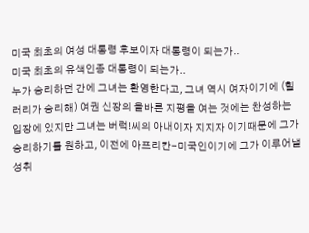미국 최초의 여성 대통령 후보이자 대통령이 되는가..
미국 최초의 유색인종 대통령이 되는가..
누가 승리하던 간에 그녀는 환영한다고, 그녀 역시 여자이기에 (힐러리가 승리해) 여권 신장의 올바른 지평을 여는 것에는 찬성하는 입장에 있지만 그녀는 버럭!씨의 아내이자 지지자 이기때문에 그가 승리하기를 원하고, 이전에 아프리칸-미국인이기에 그가 이루어낼 성취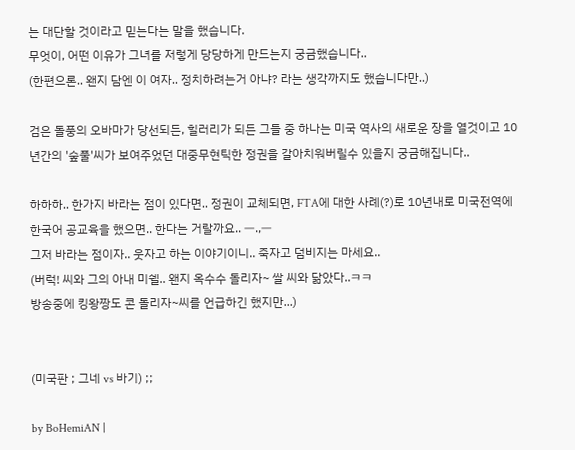는 대단할 것이라고 믿는다는 말을 했습니다.
무엇이, 어떤 이유가 그녀를 저렇게 당당하게 만드는지 궁금했습니다..
(한편으론.. 왠지 담엔 이 여자.. 정치하려는거 아냐? 라는 생각까지도 했습니다만..)

검은 돌풍의 오바마가 당선되든, 힐러리가 되든 그들 중 하나는 미국 역사의 새로운 장을 열것이고 10년간의 '숲풀'씨가 보여주었던 대중무현틱한 정권을 갈아치워버릴수 있을지 궁금해집니다..

하하하.. 한가지 바라는 점이 있다면.. 정권이 교체되면, FTA에 대한 사례(?)로 10년내로 미국전역에 한국어 공교육을 했으면.. 한다는 거랄까요.. ㅡ.,ㅡ
그저 바라는 점이자.. 웃자고 하는 이야기이니.. 죽자고 덤비지는 마세요..
(버럭! 씨와 그의 아내 미쉘.. 왠지 옥수수 돌리자~ 쌀 씨와 닮았다..ㅋㅋ
방송중에 킹왕짱도 콘 돌리자~씨를 언급하긴 했지만...)


(미국판 ; 그네 vs 바기) ;;

by BoHemiAN |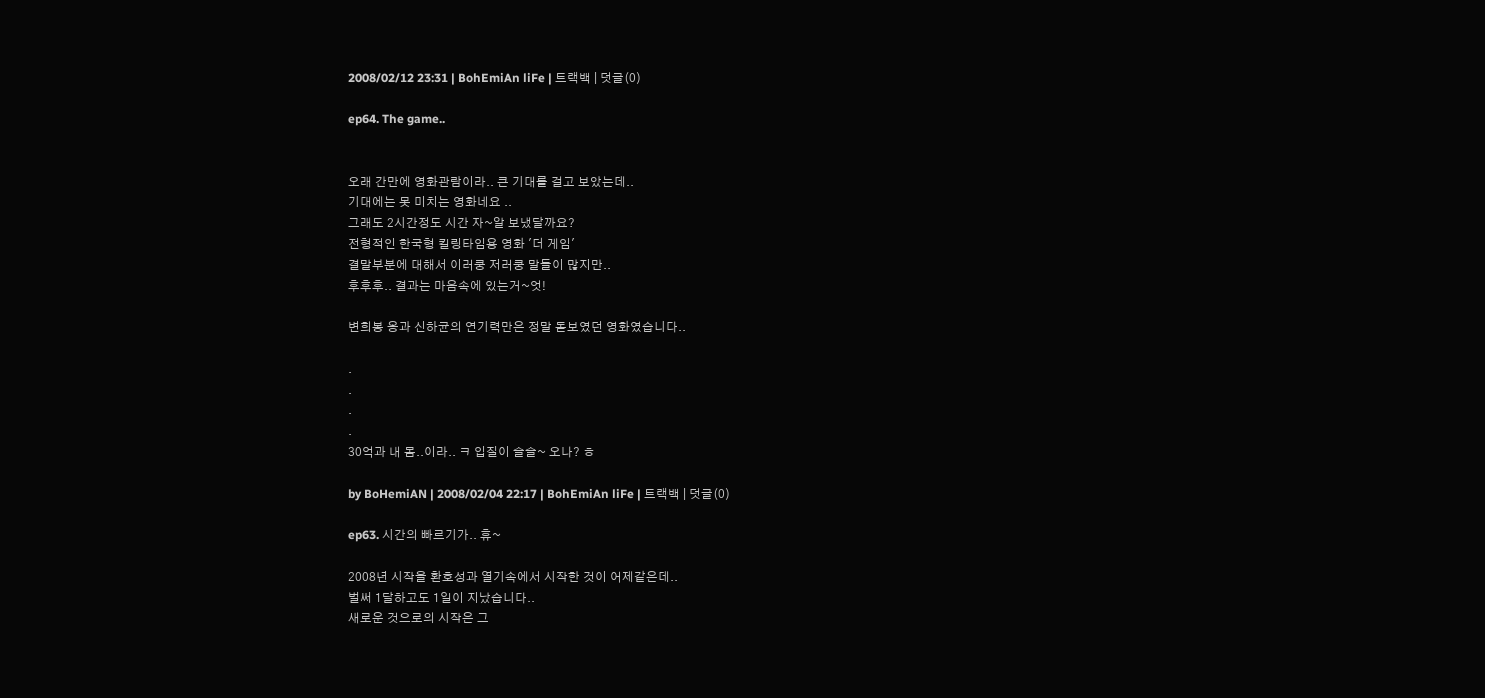2008/02/12 23:31 | BohEmiAn liFe | 트랙백 | 덧글(0)

ep64. The game..


오래 간만에 영화관람이라.. 큰 기대를 걸고 보았는데..
기대에는 못 미치는 영화네요 ..
그래도 2시간정도 시간 자~알 보냈달까요?
전형적인 한국형 킬링타임용 영화 '더 게임'
결말부분에 대해서 이러쿵 저러쿵 말들이 많지만..
후후후.. 결과는 마음속에 있는거~엇!

변희봉 옹과 신하균의 연기력만은 정말 돋보였던 영화였습니다..

.
.
.
.
30억과 내 몸..이라.. ㅋ 입질이 슬슬~ 오나? ㅎ

by BoHemiAN | 2008/02/04 22:17 | BohEmiAn liFe | 트랙백 | 덧글(0)

ep63. 시간의 빠르기가.. 휴~

2008년 시작을 환호성과 열기속에서 시작한 것이 어제같은데..
벌써 1달하고도 1일이 지났습니다..
새로운 것으로의 시작은 그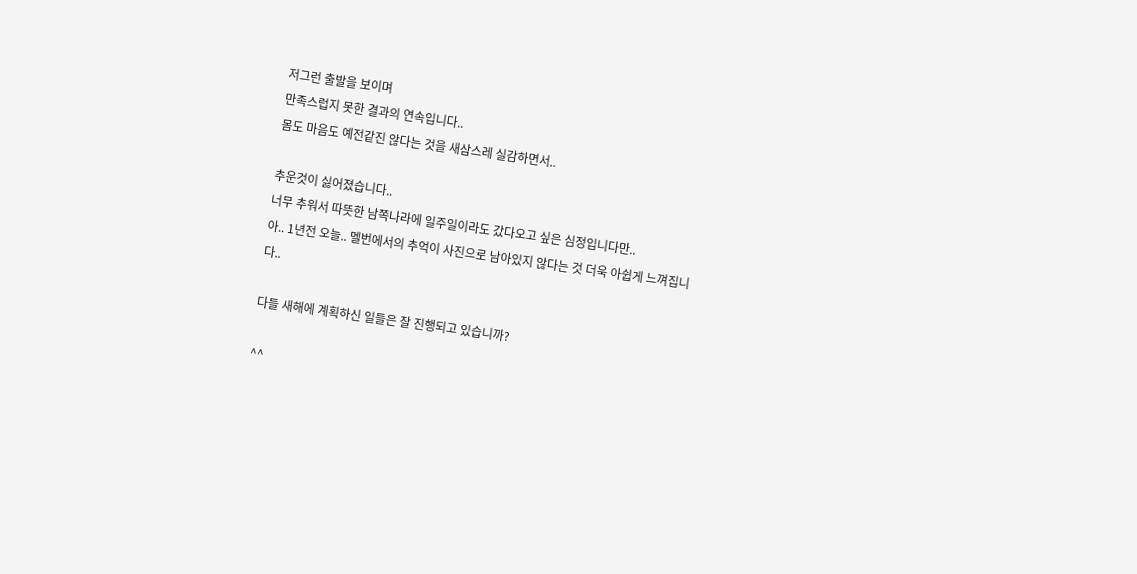저그런 출발을 보이며
만족스럽지 못한 결과의 연속입니다..
몸도 마음도 예전같진 않다는 것을 새삼스레 실감하면서..

추운것이 싫어졌습니다..
너무 추워서 따뜻한 남쪽나라에 일주일이라도 갔다오고 싶은 심정입니다만..
아.. 1년전 오늘.. 멜번에서의 추억이 사진으로 남아있지 않다는 것 더욱 아쉽게 느껴집니다..

다들 새해에 계획하신 일들은 잘 진행되고 있습니까?

^^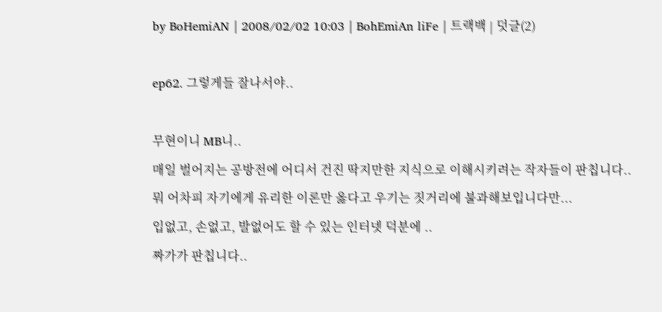by BoHemiAN | 2008/02/02 10:03 | BohEmiAn liFe | 트랙백 | 덧글(2)

ep62. 그렇게들 잘나서야..

무현이니 MB니..
매일 벌어지는 공방전에 어디서 건진 딱지만한 지식으로 이해시키려는 작자들이 판칩니다..
뭐 어차피 자기에게 유리한 이론만 옳다고 우기는 짓거리에 불과해보입니다만...
입없고, 손없고, 발없어도 할 수 있는 인터넷 덕분에 ..
짜가가 판칩니다..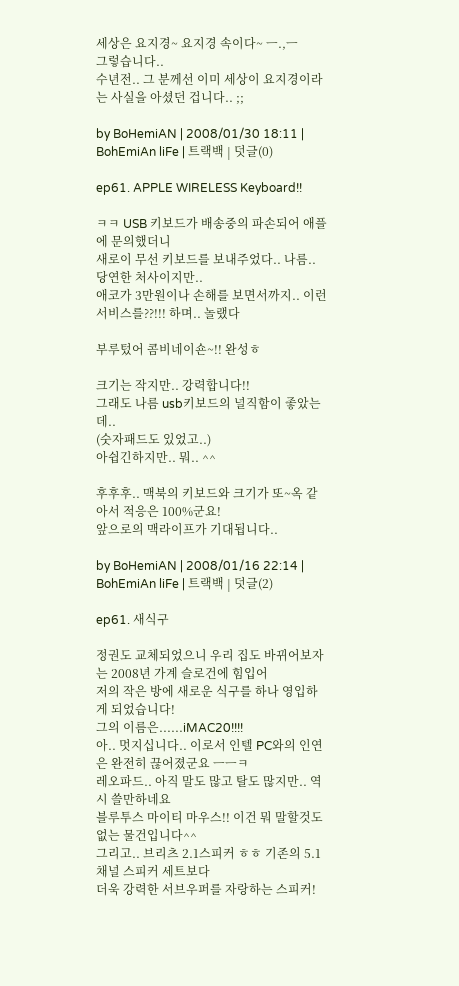세상은 요지경~ 요지경 속이다~ ㅡ.,ㅡ
그렇습니다..
수년전.. 그 분께선 이미 세상이 요지경이라는 사실을 아셨던 겁니다.. ;;

by BoHemiAN | 2008/01/30 18:11 | BohEmiAn liFe | 트랙백 | 덧글(0)

ep61. APPLE WIRELESS Keyboard!!

ㅋㅋ USB 키보드가 배송중의 파손되어 애플에 문의했더니
새로이 무선 키보드를 보내주었다.. 나름.. 당연한 처사이지만..
애코가 3만원이나 손해를 보면서까지.. 이런 서비스를??!!! 하며.. 놀랬다

부루텄어 콤비네이숀~!! 완성ㅎ

크기는 작지만.. 강력합니다!!
그래도 나름 usb키보드의 널직함이 좋았는데..
(숫자패드도 있었고..)
아쉽긴하지만.. 뭐.. ^^

후후후.. 맥북의 키보드와 크기가 또~옥 같아서 적응은 100%군요!
앞으로의 맥라이프가 기대됩니다..

by BoHemiAN | 2008/01/16 22:14 | BohEmiAn liFe | 트랙백 | 덧글(2)

ep61. 새식구

정권도 교체되었으니 우리 집도 바뀌어보자는 2008년 가계 슬로건에 힘입어
저의 작은 방에 새로운 식구를 하나 영입하게 되었습니다!
그의 이름은......iMAC20!!!!
아.. 멋지십니다.. 이로서 인텔 PC와의 인연은 완전히 끊어졌군요 ㅡㅡㅋ
레오파드.. 아직 말도 많고 탈도 많지만.. 역시 쓸만하네요
블루투스 마이티 마우스!! 이건 뭐 말할것도 없는 물건입니다^^
그리고.. 브리츠 2.1스피커 ㅎㅎ 기존의 5.1채널 스피커 세트보다
더욱 강력한 서브우퍼를 자랑하는 스피커!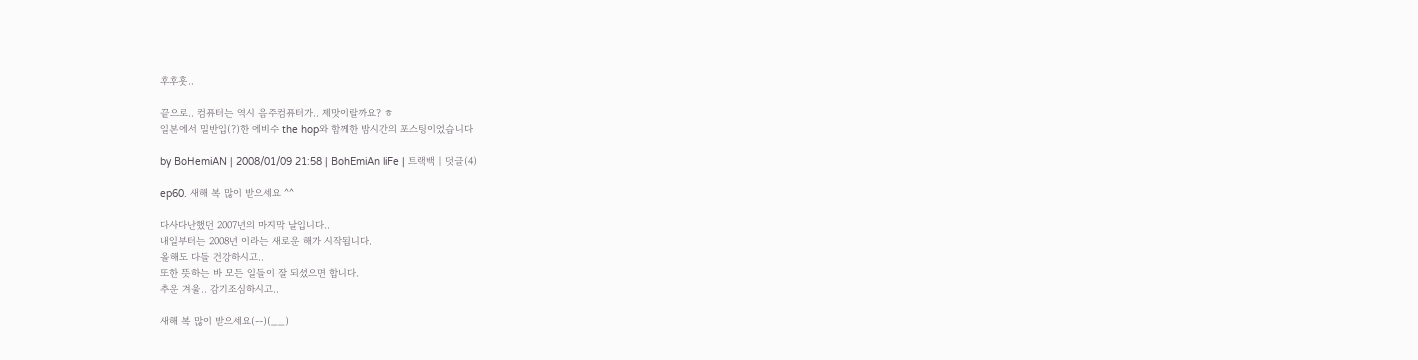후후훗..

끝으로.. 컴퓨터는 역시 음주컴퓨터가.. 제맛이랄까요? ㅎ
일본에서 밀반입(?)한 에비수 the hop와 함께한 밤시간의 포스팅이었습니다

by BoHemiAN | 2008/01/09 21:58 | BohEmiAn liFe | 트랙백 | 덧글(4)

ep60. 새해 복 많이 받으세요 ^^

다사다난했던 2007년의 마지막 날입니다..
내일부터는 2008년 이라는 새로운 해가 시작됩니다.
올해도 다들 건강하시고..
또한 뜻하는 바 모든 일들이 잘 되셨으면 합니다.
추운 겨울.. 감기조심하시고..

새해 복 많이 받으세요(--)(__)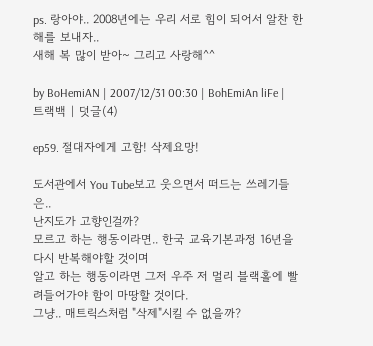ps. 랑아야.. 2008년에는 우리 서로 힘이 되어서 알찬 한해를 보내자..
새해 복 많이 받아~ 그리고 사랑해^^

by BoHemiAN | 2007/12/31 00:30 | BohEmiAn liFe | 트랙백 | 덧글(4)

ep59. 절대자에게 고함! 삭제요망!

도서관에서 You Tube보고 웃으면서 떠드는 쓰레기들은..
난지도가 고향인걸까?
모르고 하는 행동이라면.. 한국 교육기본과정 16년을 다시 반복해야할 것이며
알고 하는 행동이라면 그저 우주 저 멀리 블랙홀에 빨려들어가야 함이 마땅할 것이다.
그냥.. 매트릭스처럼 "삭제"시킬 수 없을까?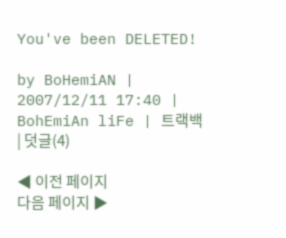You've been DELETED!

by BoHemiAN | 2007/12/11 17:40 | BohEmiAn liFe | 트랙백 | 덧글(4)

◀ 이전 페이지          다음 페이지 ▶